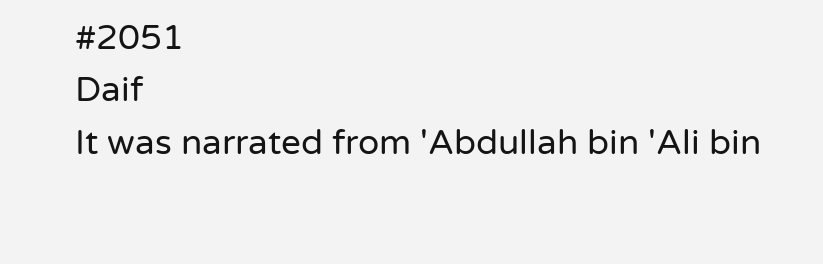#2051
Daif
It was narrated from 'Abdullah bin 'Ali bin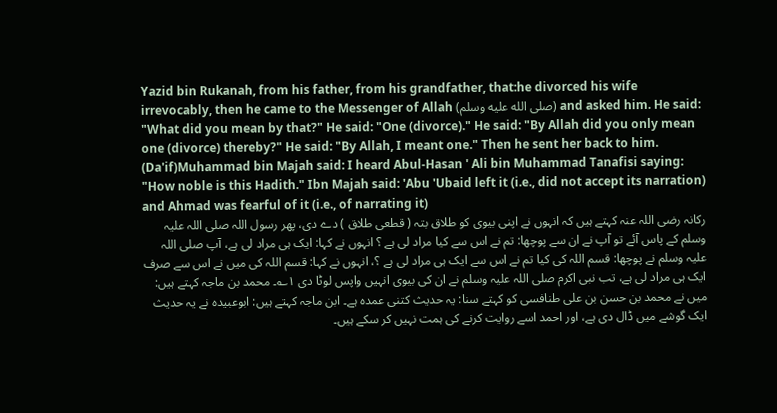Yazid bin Rukanah, from his father, from his grandfather, that:he divorced his wife irrevocably, then he came to the Messenger of Allah (صلى الله عليه وسلم) and asked him. He said: "What did you mean by that?" He said: "One (divorce)." He said: "By Allah did you only mean one (divorce) thereby?" He said: "By Allah, I meant one." Then he sent her back to him. (Da'if)Muhammad bin Majah said: I heard Abul-Hasan ' Ali bin Muhammad Tanafisi saying: "How noble is this Hadith." Ibn Majah said: 'Abu 'Ubaid left it (i.e., did not accept its narration) and Ahmad was fearful of it (i.e., of narrating it)
رکانہ رضی اللہ عنہ کہتے ہیں کہ انہوں نے اپنی بیوی کو طلاق بتہ ( قطعی طلاق ) دے دی، پھر رسول اللہ صلی اللہ علیہ وسلم کے پاس آئے تو آپ نے ان سے پوچھا: تم نے اس سے کیا مراد لی ہے ؟ انہوں نے کہا: ایک ہی مراد لی ہے، آپ صلی اللہ علیہ وسلم نے پوچھا: قسم اللہ کی کیا تم نے اس سے ایک ہی مراد لی ہے ؟، انہوں نے کہا: قسم اللہ کی میں نے اس سے صرف ایک ہی مراد لی ہے، تب نبی اکرم صلی اللہ علیہ وسلم نے ان کی بیوی انہیں واپس لوٹا دی ۱؎۔ محمد بن ماجہ کہتے ہیں: میں نے محمد بن حسن بن علی طنافسی کو کہتے سنا: یہ حدیث کتنی عمدہ ہے۔ ابن ماجہ کہتے ہیں: ابوعبیدہ نے یہ حدیث ایک گوشے میں ڈال دی ہے، اور احمد اسے روایت کرنے کی ہمت نہیں کر سکے ہیں۔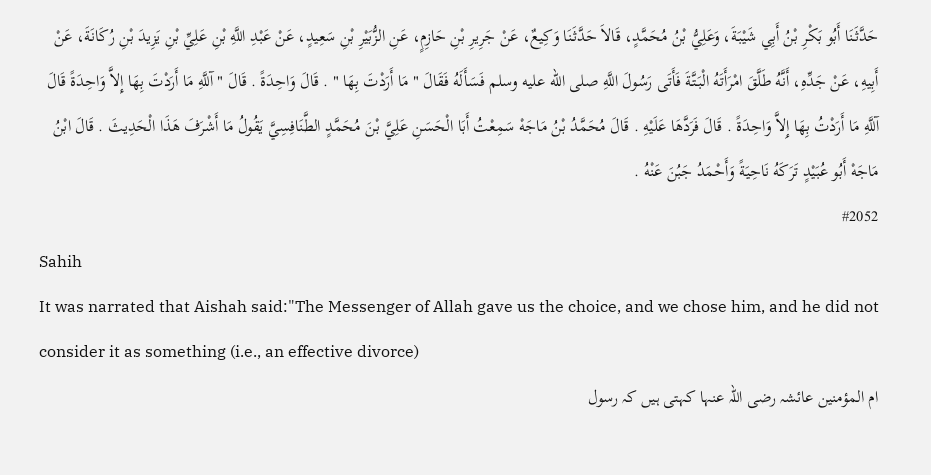حَدَّثَنَا أَبُو بَكْرِ بْنُ أَبِي شَيْبَةَ، وَعَلِيُّ بْنُ مُحَمَّدٍ، قَالاَ حَدَّثَنَا وَكِيعٌ، عَنْ جَرِيرِ بْنِ حَازِمٍ، عَنِ الزُّبَيْرِ بْنِ سَعِيدٍ، عَنْ عَبْدِ اللَّهِ بْنِ عَلِيِّ بْنِ يَزِيدَ بْنِ رُكَانَةَ، عَنْ أَبِيهِ، عَنْ جَدِّهِ، أَنَّهُ طَلَّقَ امْرَأَتَهُ الْبَتَّةَ فَأَتَى رَسُولَ اللَّهِ صلى الله عليه وسلم فَسَأَلَهُ فَقَالَ " مَا أَرَدْتَ بِهَا " . قَالَ وَاحِدَةً . قَالَ " آللَّهِ مَا أَرَدْتَ بِهَا إِلاَّ وَاحِدَةً قَالَ آللَّهِ مَا أَرَدْتُ بِهَا إِلاَّ وَاحِدَةً . قَالَ فَرَدَّهَا عَلَيْهِ . قَالَ مُحَمَّدُ بْنُ مَاجَهْ سَمِعْتُ أَبَا الْحَسَنِ عَلِيَّ بْنَ مُحَمَّدٍ الطَّنَافِسِيَّ يَقُولُ مَا أَشْرَفَ هَذَا الْحَدِيثَ . قَالَ ابْنُ مَاجَهْ أَبُو عُبَيْدٍ تَرَكَهُ نَاحِيَةً وَأَحْمَدُ جَبُنَ عَنْهُ .
#2052
Sahih
It was narrated that Aishah said:"The Messenger of Allah gave us the choice, and we chose him, and he did not consider it as something (i.e., an effective divorce)
ام المؤمنین عائشہ رضی اللہ عنہا کہتی ہیں کہ رسول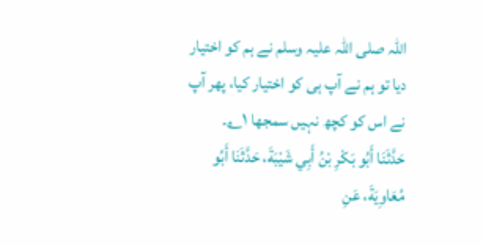اللہ صلی اللہ علیہ وسلم نے ہم کو اختیار دیا تو ہم نے آپ ہی کو اختیار کیا، پھر آپ نے اس کو کچھ نہیں سمجھا ۱؎۔
حَدَّثَنَا أَبُو بَكْرِ بْنُ أَبِي شَيْبَةَ، حَدَّثَنَا أَبُو مُعَاوِيَةَ، عَنِ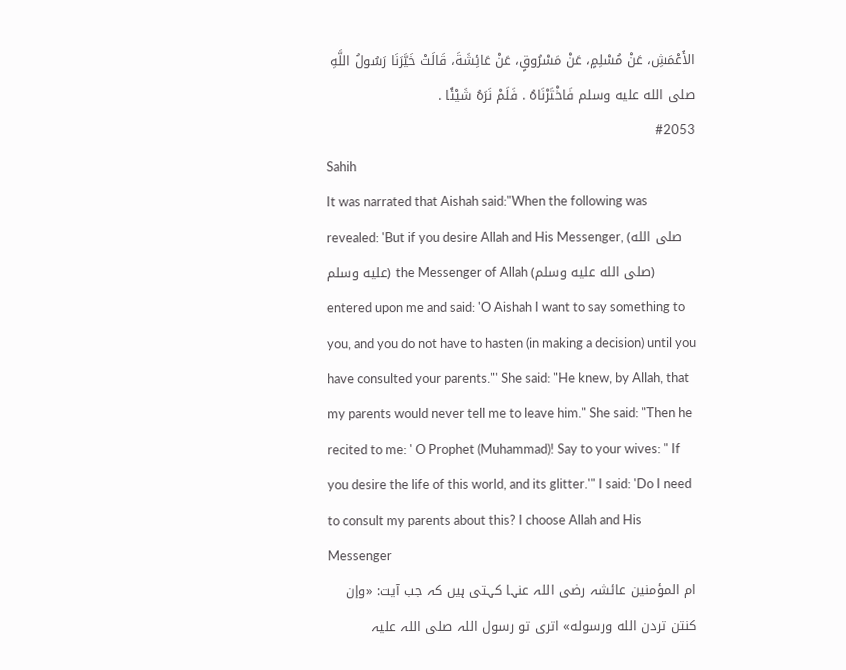الأَعْمَشِ، عَنْ مُسْلِمٍ، عَنْ مَسْرُوقٍ، عَنْ عَائِشَةَ، قَالَتْ خَيَّرَنَا رَسُولُ اللَّهِ صلى الله عليه وسلم فَاخْتَرْنَاهُ . فَلَمْ نَرَهُ شَيْئًا .
#2053
Sahih
It was narrated that Aishah said:"When the following was revealed: 'But if you desire Allah and His Messenger, (صلى الله عليه وسلم) the Messenger of Allah (صلى الله عليه وسلم) entered upon me and said: 'O Aishah I want to say something to you, and you do not have to hasten (in making a decision) until you have consulted your parents."' She said: "He knew, by Allah, that my parents would never tell me to leave him." She said: "Then he recited to me: ' O Prophet (Muhammad)! Say to your wives: " If you desire the life of this world, and its glitter.'" I said: 'Do I need to consult my parents about this? I choose Allah and His Messenger
ام المؤمنین عائشہ رضی اللہ عنہا کہتی ہیں کہ جب آیت: «وإن كنتن تردن الله ورسوله» اتری تو رسول اللہ صلی اللہ علیہ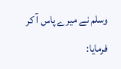وسلم نے میرے پاس آ کر فرمایا: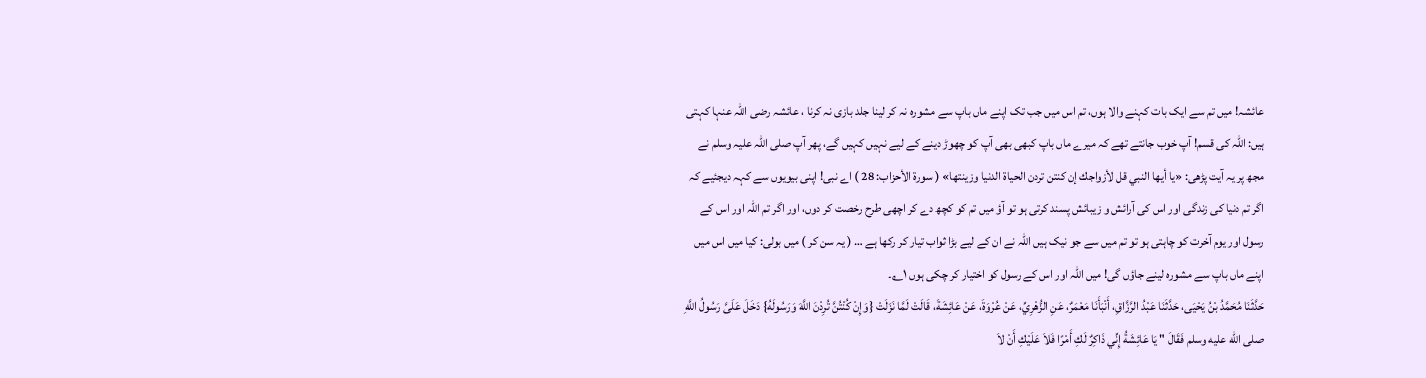عائشہ! میں تم سے ایک بات کہنے والا ہوں، تم اس میں جب تک اپنے ماں باپ سے مشورہ نہ کر لینا جلد بازی نہ کرنا ، عائشہ رضی اللہ عنہا کہتی ہیں: اللہ کی قسم! آپ خوب جانتے تھے کہ میرے ماں باپ کبھی بھی آپ کو چھوڑ دینے کے لیے نہیں کہیں گے، پھر آپ صلی اللہ علیہ وسلم نے مجھ پر یہ آیت پڑھی: «يا أيها النبي قل لأزواجك إن كنتن تردن الحياة الدنيا وزينتها» ( سورة الأحزاب: 28 ) اے نبی! اپنی بیویوں سے کہہ دیجئیے کہ اگر تم دنیا کی زندگی اور اس کی آرائش و زیبائش پسند کرتی ہو تو آؤ میں تم کو کچھ دے کر اچھی طرح رخصت کر دوں، اور اگر تم اللہ اور اس کے رسول اور یوم آخرت کو چاہتی ہو تو تم میں سے جو نیک ہیں اللہ نے ان کے لیے بڑا ثواب تیار کر رکھا ہے … ( یہ سن کر ) میں بولی: کیا میں اس میں اپنے ماں باپ سے مشورہ لینے جاؤں گی! میں اللہ اور اس کے رسول کو اختیار کر چکی ہوں ۱؎۔
حَدَّثَنَا مُحَمَّدُ بْنُ يَحْيَى، حَدَّثَنَا عَبْدُ الرَّزَّاقِ، أَنْبَأَنَا مَعْمَرٌ، عَنِ الزُّهْرِيِّ، عَنْ عُرْوَةَ، عَنْ عَائِشَةَ، قَالَتْ لَمَّا نَزَلَتْ {وَإِنْ كُنْتُنَّ تُرِدْنَ اللَّهَ وَرَسُولَهُ} دَخَلَ عَلَىَّ رَسُولُ اللَّهِ صلى الله عليه وسلم فَقَالَ " يَا عَائِشَةُ إِنِّي ذَاكِرٌ لَكِ أَمْرًا فَلاَ عَلَيْكِ أَنْ لاَ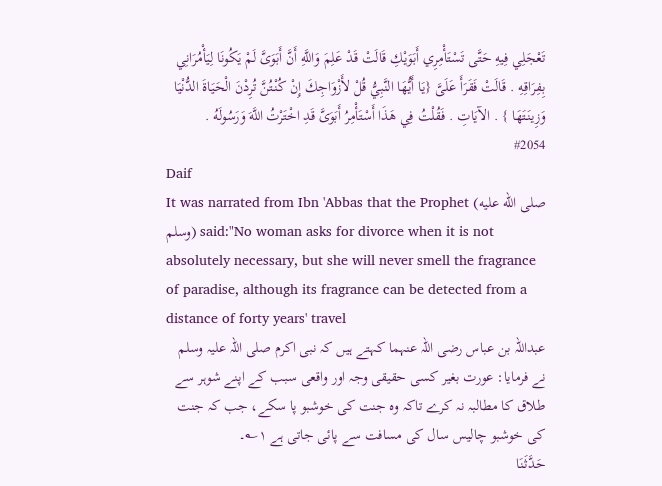تَعْجَلِي فِيهِ حَتَّى تَسْتَأْمِرِي أَبَوَيْكِ قَالَتْ قَدْ عَلِمَ وَاللَّهِ أَنَّ أَبَوَىَّ لَمْ يَكُونَا لِيَأْمُرَانِي بِفِرَاقِهِ . قَالَتْ فَقَرَأَ عَلَىَّ {يَا أَيُّهَا النَّبِيُّ قُلْ لأَزْوَاجِكَ إِنْ كُنْتُنَّ تُرِدْنَ الْحَيَاةَ الدُّنْيَا وَزِينَتَهَا } . الآيَاتِ . فَقُلْتُ فِي هَذَا أَسْتَأْمِرُ أَبَوَىَّ قَدِ اخْتَرْتُ اللَّهَ وَرَسُولَهُ .
#2054
Daif
It was narrated from Ibn 'Abbas that the Prophet (صلى الله عليه وسلم) said:"No woman asks for divorce when it is not absolutely necessary, but she will never smell the fragrance of paradise, although its fragrance can be detected from a distance of forty years' travel
عبداللہ بن عباس رضی اللہ عنہما کہتے ہیں کہ نبی اکرم صلی اللہ علیہ وسلم نے فرمایا: عورت بغیر کسی حقیقی وجہ اور واقعی سبب کے اپنے شوہر سے طلاق کا مطالبہ نہ کرے تاکہ وہ جنت کی خوشبو پا سکے، جب کہ جنت کی خوشبو چالیس سال کی مسافت سے پائی جاتی ہے ۱؎۔
حَدَّثَنَا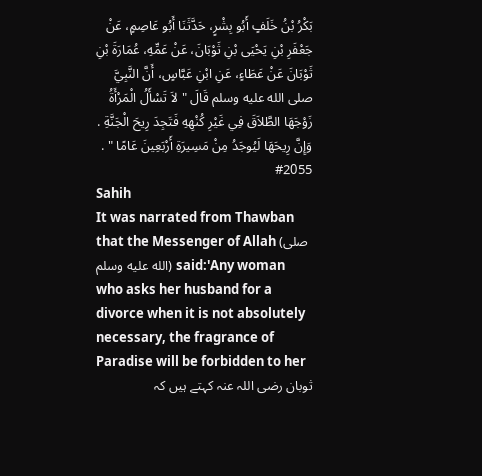بَكْرُ بْنُ خَلَفٍ أَبُو بِشْرٍ، حَدَّثَنَا أَبُو عَاصِمٍ، عَنْ جَعْفَرِ بْنِ يَحْيَى بْنِ ثَوْبَانَ، عَنْ عَمِّهِ، عُمَارَةَ بْنِ ثَوْبَانَ عَنْ عَطَاءٍ، عَنِ ابْنِ عَبَّاسٍ، أَنَّ النَّبِيَّ صلى الله عليه وسلم قَالَ " لاَ تَسْأَلُ الْمَرْأَةُ زَوْجَهَا الطَّلاَقَ فِي غَيْرِ كُنْهِهِ فَتَجِدَ رِيحَ الْجَنَّةِ . وَإِنَّ رِيحَهَا لَيُوجَدُ مِنْ مَسِيرَةِ أَرْبَعِينَ عَامًا " .
#2055
Sahih
It was narrated from Thawban that the Messenger of Allah (صلى الله عليه وسلم) said:'Any woman who asks her husband for a divorce when it is not absolutely necessary, the fragrance of Paradise will be forbidden to her
ثوبان رضی اللہ عنہ کہتے ہیں کہ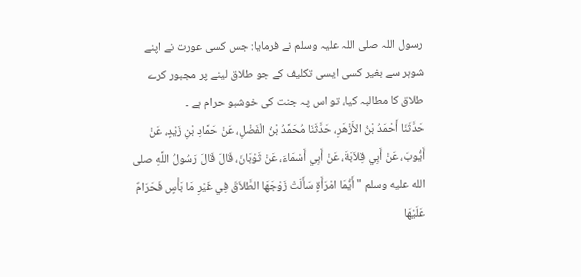رسول اللہ صلی اللہ علیہ وسلم نے فرمایا: جس کسی عورت نے اپنے شوہر سے بغیر کسی ایسی تکلیف کے جو طلاق لینے پر مجبور کرے طلاق کا مطالبہ کیا، تو اس پہ جنت کی خوشبو حرام ہے ۔
حَدَّثَنَا أَحْمَدُ بْنُ الأَزْهَرِ، حَدَّثَنَا مُحَمَّدُ بْنُ الْفَضْلِ، عَنْ حَمَّادِ بْنِ زَيْدٍ، عَنْ أَيُّوبَ، عَنْ أَبِي قِلاَبَةَ، عَنْ أَبِي أَسْمَاءَ، عَنْ ثَوْبَانَ، قَالَ قَالَ رَسُولُ اللَّهِ صلى الله عليه وسلم " أَيُّمَا امْرَأَةٍ سَأَلَتْ زَوْجَهَا الطَّلاَقَ فِي غَيْرِ مَا بَأْسٍ فَحَرَامٌ عَلَيْهَا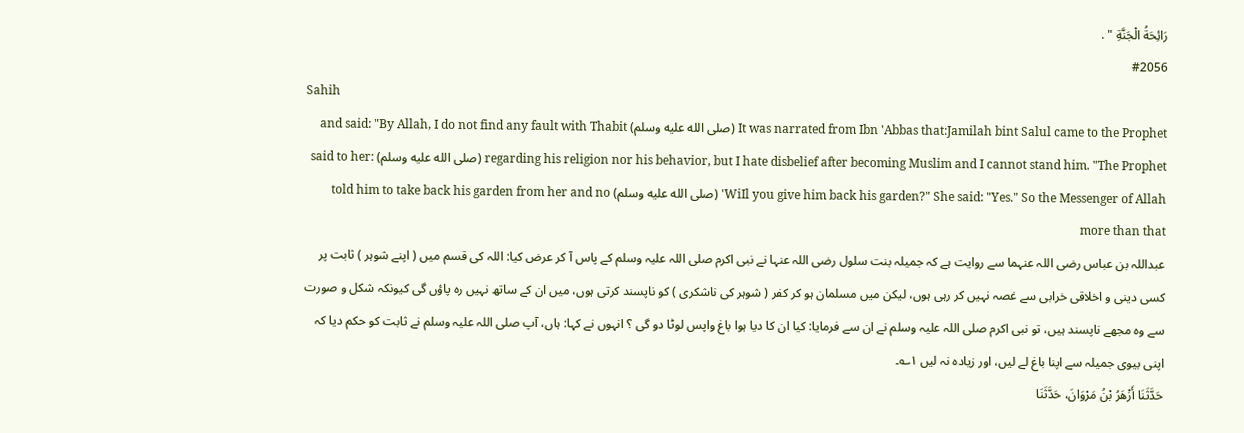رَائِحَةُ الْجَنَّةِ " .
#2056
Sahih
It was narrated from Ibn 'Abbas that:Jamilah bint Salul came to the Prophet (صلى الله عليه وسلم) and said: "By Allah, I do not find any fault with Thabit regarding his religion nor his behavior, but I hate disbelief after becoming Muslim and I cannot stand him. "The Prophet (صلى الله عليه وسلم) said to her: 'WiIl you give him back his garden?" She said: "Yes." So the Messenger of Allah (صلى الله عليه وسلم) told him to take back his garden from her and no more than that
عبداللہ بن عباس رضی اللہ عنہما سے روایت ہے کہ جمیلہ بنت سلول رضی اللہ عنہا نے نبی اکرم صلی اللہ علیہ وسلم کے پاس آ کر عرض کیا: اللہ کی قسم میں ( اپنے شوہر ) ثابت پر کسی دینی و اخلاقی خرابی سے غصہ نہیں کر رہی ہوں، لیکن میں مسلمان ہو کر کفر ( شوہر کی ناشکری ) کو ناپسند کرتی ہوں، میں ان کے ساتھ نہیں رہ پاؤں گی کیونکہ شکل و صورت سے وہ مجھے ناپسند ہیں، تو نبی اکرم صلی اللہ علیہ وسلم نے ان سے فرمایا: کیا ان کا دیا ہوا باغ واپس لوٹا دو گی ؟ انہوں نے کہا: ہاں، آپ صلی اللہ علیہ وسلم نے ثابت کو حکم دیا کہ اپنی بیوی جمیلہ سے اپنا باغ لے لیں، اور زیادہ نہ لیں ۱؎۔
حَدَّثَنَا أَزْهَرُ بْنُ مَرْوَانَ، حَدَّثَنَا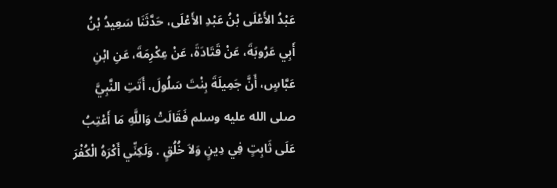عَبْدُ الأَعْلَى بْنُ عَبْدِ الأَعْلَى، حَدَّثَنَا سَعِيدُ بْنُ أَبِي عَرُوبَةَ، عَنْ قَتَادَةَ، عَنْ عِكْرِمَةَ، عَنِ ابْنِ عَبَّاسٍ، أَنَّ جَمِيلَةَ بِنْتَ سَلُولَ، أَتَتِ النَّبِيَّ صلى الله عليه وسلم فَقَالَتْ وَاللَّهِ مَا أَعْتِبُ عَلَى ثَابِتٍ فِي دِينٍ وَلاَ خُلُقٍ . وَلَكِنِّي أَكْرَهُ الْكُفْرَ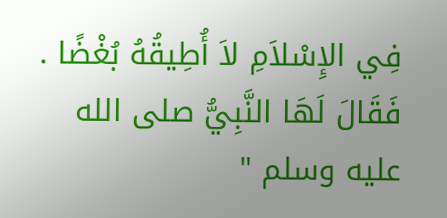فِي الإِسْلاَمِ لاَ أُطِيقُهُ بُغْضًا . فَقَالَ لَهَا النَّبِيُّ صلى الله عليه وسلم "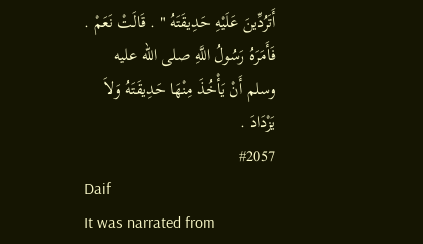أَتَرُدِّينَ عَلَيْهِ حَدِيقَتَهُ " . قَالَتْ نَعَمْ . فَأَمَرَهُ رَسُولُ اللَّهِ صلى الله عليه وسلم أَنْ يَأْخُذَ مِنْهَا حَدِيقَتَهُ وَلاَ يَزْدَادَ .
#2057
Daif
It was narrated from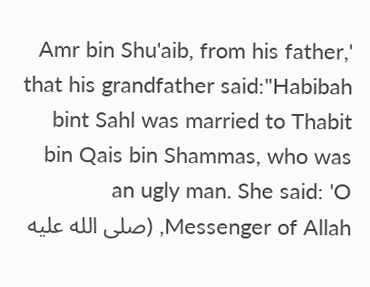'Amr bin Shu'aib, from his father, that his grandfather said:"Habibah bint Sahl was married to Thabit bin Qais bin Shammas, who was an ugly man. She said: 'O Messenger of Allah, (صلى الله عليه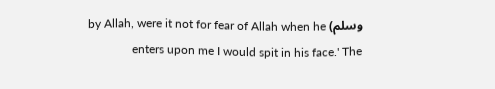وسلم) by Allah, were it not for fear of Allah when he enters upon me I would spit in his face.' The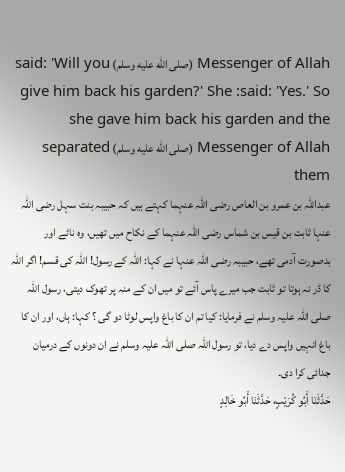Messenger of Allah (صلى الله عليه وسلم) said: 'Will you give him back his garden?' She :said: 'Yes.' So she gave him back his garden and the Messenger of Allah (صلى الله عليه وسلم) separated them
عبداللہ بن عمرو بن العاص رضی اللہ عنہما کہتے ہیں کہ حبیبہ بنت سہل رضی اللہ عنہا ثابت بن قیس بن شماس رضی اللہ عنہما کے نکاح میں تھیں، وہ ناٹے اور بدصورت آدمی تھے، حبیبہ رضی اللہ عنہا نے کہا: اللہ کے رسول! اللہ کی قسم! اگر اللہ کا ڈر نہ ہوتا تو ثابت جب میرے پاس آئے تو میں ان کے منہ پر تھوک دیتی، رسول اللہ صلی اللہ علیہ وسلم نے فرمایا: کیا تم ان کا باغ واپس لوٹا دو گی ؟ کہا: ہاں، اور ان کا باغ انہیں واپس دے دیا، تو رسول اللہ صلی اللہ علیہ وسلم نے ان دونوں کے درمیان جدائی کرا دی۔
حَدَّثَنَا أَبُو كُرَيْبٍ، حَدَّثَنَا أَبُو خَالِدٍ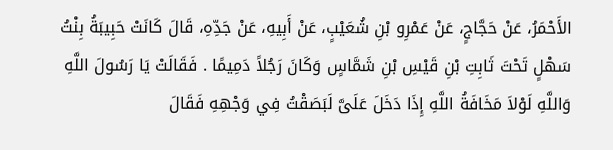الأَحْمَرُ، عَنْ حَجَّاجٍ، عَنْ عَمْرِو بْنِ شُعَيْبٍ، عَنْ أَبِيهِ، عَنْ جَدِّهِ، قَالَ كَانَتْ حَبِيبَةُ بِنْتُ سَهْلٍ تَحْتَ ثَابِتِ بْنِ قَيْسِ بْنِ شَمَّاسٍ وَكَانَ رَجُلاً دَمِيمًا . فَقَالَتْ يَا رَسُولَ اللَّهِ وَاللَّهِ لَوْلاَ مَخَافَةُ اللَّهِ إِذَا دَخَلَ عَلَىَّ لَبَصَقْتُ فِي وَجْهِهِ فَقَالَ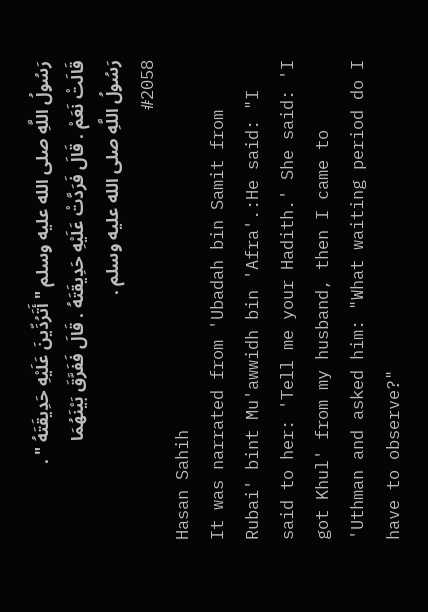رَسُولُ اللَّهِ صلى الله عليه وسلم " أَتَرُدِّينَ عَلَيْهِ حَدِيقَتَهُ " . قَالَتْ نَعَمْ . قَالَ فَرَدَّتْ عَلَيْهِ حَدِيقَتَهُ . قَالَ فَفَرَّقَ بَيْنَهُمَا رَسُولُ اللَّهِ صلى الله عليه وسلم .
#2058
Hasan Sahih
It was narrated from 'Ubadah bin Samit from Rubai' bint Mu'awwidh bin 'Afra'.:He said: "I said to her: 'Tell me your Hadith.' She said: 'I got Khul' from my husband, then I came to 'Uthman and asked him: "What waiting period do I have to observe?"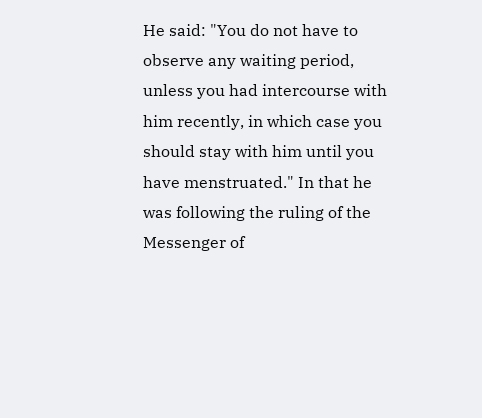He said: "You do not have to observe any waiting period, unless you had intercourse with him recently, in which case you should stay with him until you have menstruated." In that he was following the ruling of the Messenger of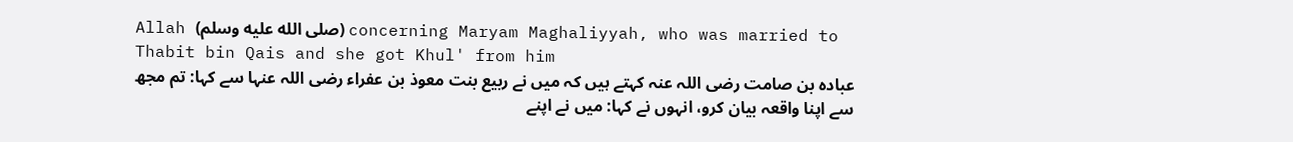Allah (صلى الله عليه وسلم) concerning Maryam Maghaliyyah, who was married to Thabit bin Qais and she got Khul' from him
عبادہ بن صامت رضی اللہ عنہ کہتے ہیں کہ میں نے ربیع بنت معوذ بن عفراء رضی اللہ عنہا سے کہا: تم مجھ سے اپنا واقعہ بیان کرو، انہوں نے کہا: میں نے اپنے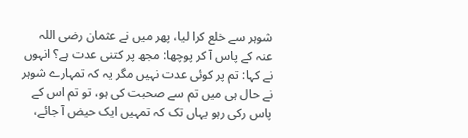شوہر سے خلع کرا لیا، پھر میں نے عثمان رضی اللہ عنہ کے پاس آ کر پوچھا: مجھ پر کتنی عدت ہے؟ انہوں نے کہا: تم پر کوئی عدت نہیں مگر یہ کہ تمہارے شوہر نے حال ہی میں تم سے صحبت کی ہو، تو تم اس کے پاس رکی رہو یہاں تک کہ تمہیں ایک حیض آ جائے،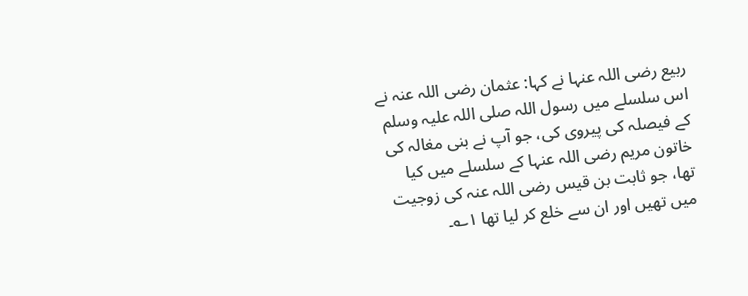ربیع رضی اللہ عنہا نے کہا: عثمان رضی اللہ عنہ نے اس سلسلے میں رسول اللہ صلی اللہ علیہ وسلم کے فیصلہ کی پیروی کی، جو آپ نے بنی مغالہ کی خاتون مریم رضی اللہ عنہا کے سلسلے میں کیا تھا، جو ثابت بن قیس رضی اللہ عنہ کی زوجیت میں تھیں اور ان سے خلع کر لیا تھا ۱؎۔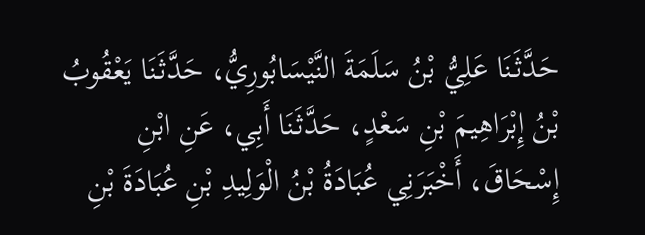حَدَّثَنَا عَلِيُّ بْنُ سَلَمَةَ النَّيْسَابُورِيُّ، حَدَّثَنَا يَعْقُوبُ بْنُ إِبْرَاهِيمَ بْنِ سَعْدٍ، حَدَّثَنَا أَبِي، عَنِ ابْنِ إِسْحَاقَ، أَخْبَرَنِي عُبَادَةُ بْنُ الْوَلِيدِ بْنِ عُبَادَةَ بْنِ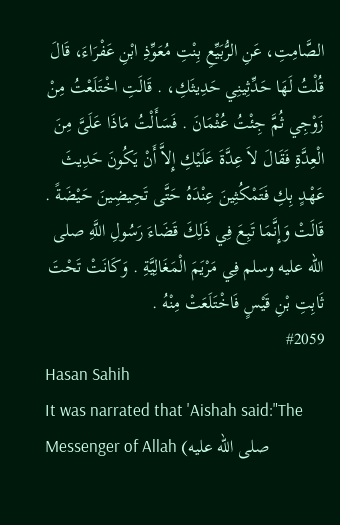الصَّامِتِ، عَنِ الرُّبَيِّعِ بِنْتِ مُعَوِّذِ ابْنِ عَفْرَاءَ، قَالَ قُلْتُ لَهَا حَدِّثِينِي حَدِيثَكِ، . قَالَتِ اخْتَلَعْتُ مِنْ زَوْجِي ثُمَّ جِئْتُ عُثْمَانَ . فَسَأَلْتُ مَاذَا عَلَىَّ مِنَ الْعِدَّةِ فَقَالَ لاَ عِدَّةَ عَلَيْكِ إِلاَّ أَنْ يَكُونَ حَدِيثَ عَهْدٍ بِكِ فَتَمْكُثِينَ عِنْدَهُ حَتَّى تَحِيضِينَ حَيْضَةً . قَالَتْ وَإِنَّمَا تَبِعَ فِي ذَلِكَ قَضَاءَ رَسُولِ اللَّهِ صلى الله عليه وسلم فِي مَرْيَمَ الْمَغَالِيَّةِ . وَكَانَتْ تَحْتَ ثَابِتِ بْنِ قَيْسٍ فَاخْتَلَعَتْ مِنْهُ .
#2059
Hasan Sahih
It was narrated that 'Aishah said:"The Messenger of Allah (صلى الله عليه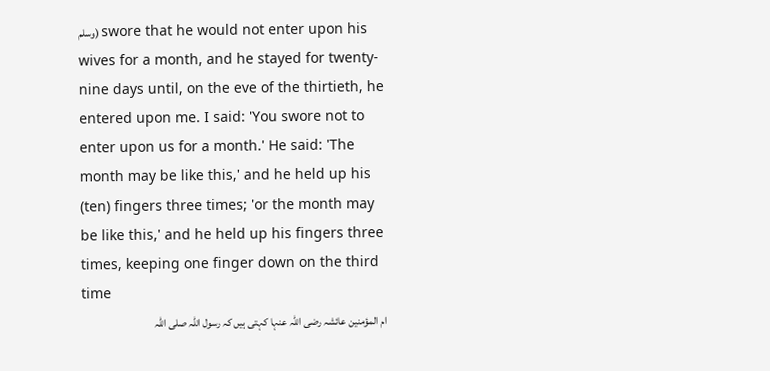وسلم) swore that he would not enter upon his wives for a month, and he stayed for twenty-nine days until, on the eve of the thirtieth, he entered upon me. I said: 'You swore not to enter upon us for a month.' He said: 'The month may be like this,' and he held up his (ten) fingers three times; 'or the month may be like this,' and he held up his fingers three times, keeping one finger down on the third time
ام المؤمنین عائشہ رضی اللہ عنہا کہتی ہیں کہ رسول اللہ صلی اللہ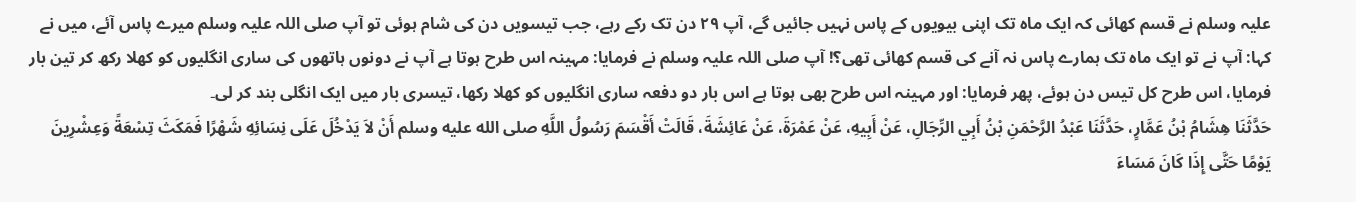علیہ وسلم نے قسم کھائی کہ ایک ماہ تک اپنی بیویوں کے پاس نہیں جائیں گے، آپ ۲۹ دن تک رکے رہے، جب تیسویں دن کی شام ہوئی تو آپ صلی اللہ علیہ وسلم میرے پاس آئے، میں نے کہا: آپ نے تو ایک ماہ تک ہمارے پاس نہ آنے کی قسم کھائی تھی؟! آپ صلی اللہ علیہ وسلم نے فرمایا: مہینہ اس طرح ہوتا ہے آپ نے دونوں ہاتھوں کی ساری انگلیوں کو کھلا رکھ کر تین بار فرمایا، اس طرح کل تیس دن ہوئے، پھر فرمایا: اور مہینہ اس طرح بھی ہوتا ہے اس بار دو دفعہ ساری انگلیوں کو کھلا رکھا، تیسری بار میں ایک انگلی بند کر لی۔
حَدَّثَنَا هِشَامُ بْنُ عَمَّارٍ، حَدَّثَنَا عَبْدُ الرَّحْمَنِ بْنُ أَبِي الرِّجَالِ، عَنْ أَبِيهِ، عَنْ عَمْرَةَ، عَنْ عَائِشَةَ، قَالَتْ أَقْسَمَ رَسُولُ اللَّهِ صلى الله عليه وسلم أَنْ لاَ يَدْخُلَ عَلَى نِسَائِهِ شَهْرًا فَمَكَثَ تِسْعَةً وَعِشْرِينَ يَوْمًا حَتَّى إِذَا كَانَ مَسَاءَ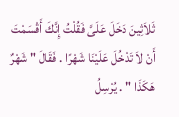ثَلاَثِينَ دَخَلَ عَلَىَّ فَقُلْتُ إِنَّكَ أَقْسَمْتَ أَنْ لاَ تَدْخُلَ عَلَيْنَا شَهْرًا . فَقَالَ " شَهْرٌ هَكَذَا " . يُرْسِلُ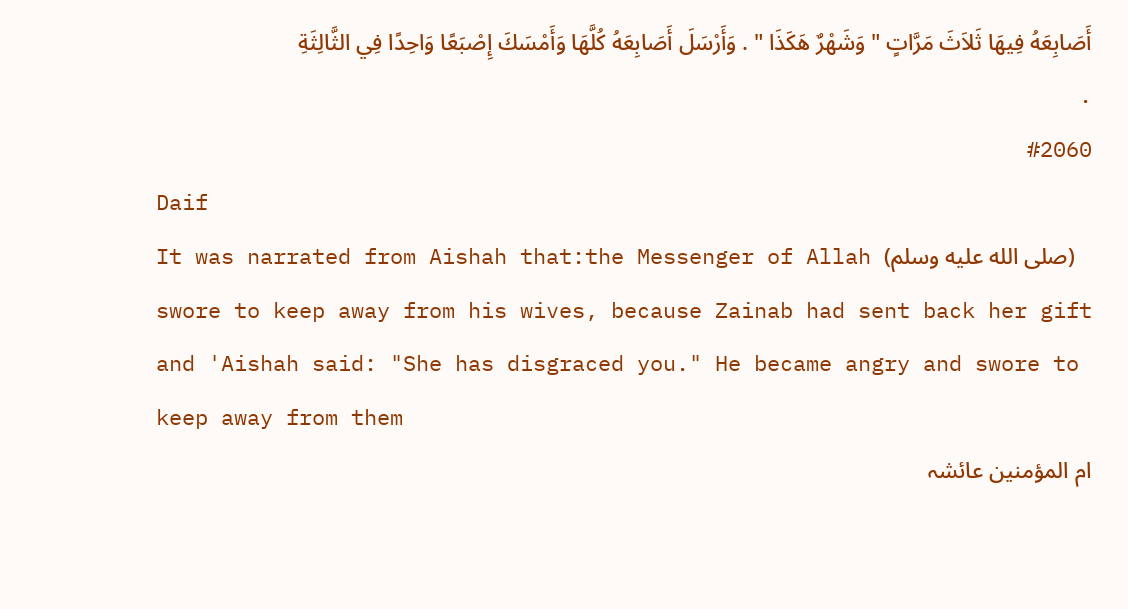أَصَابِعَهُ فِيهَا ثَلاَثَ مَرَّاتٍ " وَشَهْرٌ هَكَذَا " . وَأَرْسَلَ أَصَابِعَهُ كُلَّهَا وَأَمْسَكَ إِصْبَعًا وَاحِدًا فِي الثَّالِثَةِ .
#2060
Daif
It was narrated from Aishah that:the Messenger of Allah (صلى الله عليه وسلم) swore to keep away from his wives, because Zainab had sent back her gift and 'Aishah said: "She has disgraced you." He became angry and swore to keep away from them
ام المؤمنین عائشہ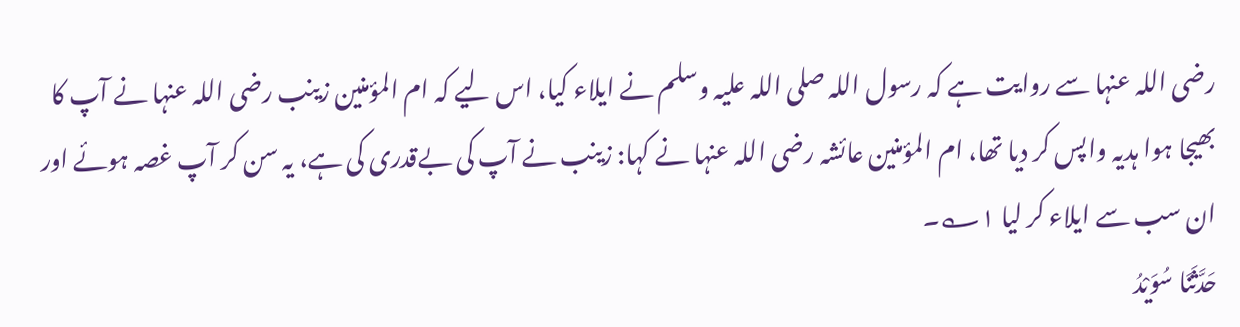رضی اللہ عنہا سے روایت ہے کہ رسول اللہ صلی اللہ علیہ وسلم نے ایلاء کیا، اس لیے کہ ام المؤمنین زینب رضی اللہ عنہا نے آپ کا بھیجا ہوا ہدیہ واپس کر دیا تھا، ام المؤمنین عائشہ رضی اللہ عنہا نے کہا: زینب نے آپ کی بےقدری کی ہے، یہ سن کر آپ غصہ ہوئے اور ان سب سے ایلاء کر لیا ۱؎۔
حَدَّثَنَا سُوَيْدُ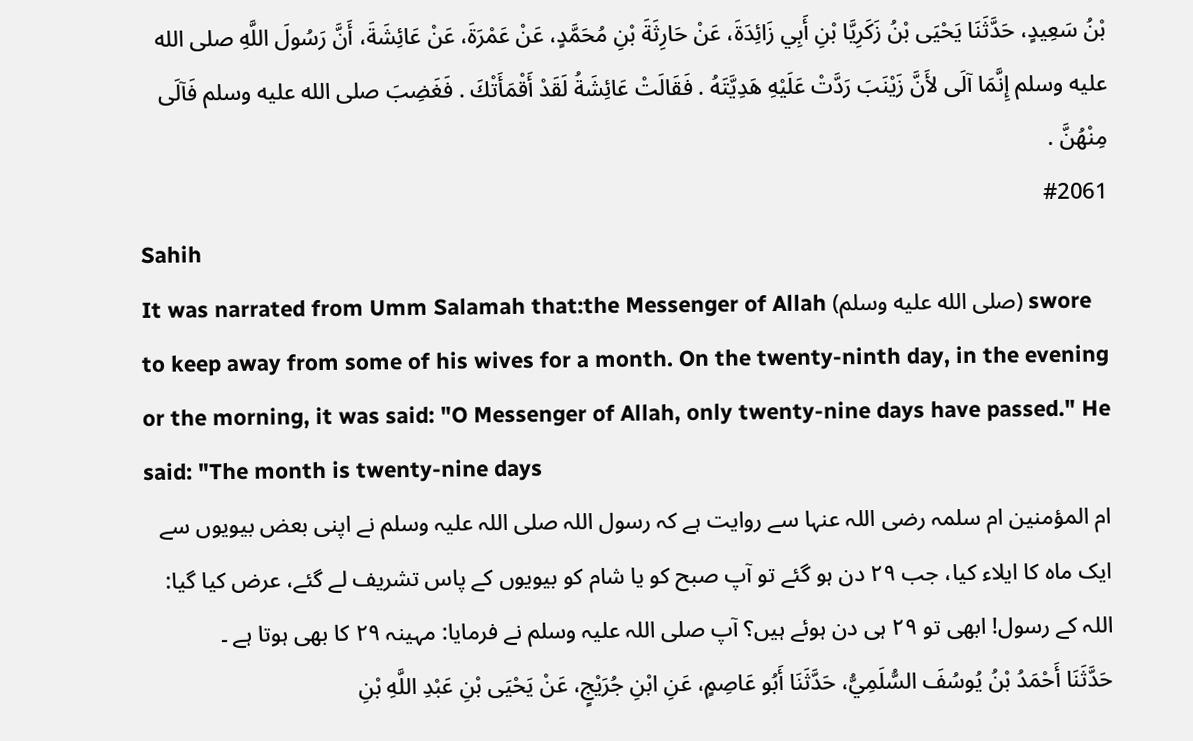بْنُ سَعِيدٍ، حَدَّثَنَا يَحْيَى بْنُ زَكَرِيَّا بْنِ أَبِي زَائِدَةَ، عَنْ حَارِثَةَ بْنِ مُحَمَّدٍ، عَنْ عَمْرَةَ، عَنْ عَائِشَةَ، أَنَّ رَسُولَ اللَّهِ صلى الله عليه وسلم إِنَّمَا آلَى لأَنَّ زَيْنَبَ رَدَّتْ عَلَيْهِ هَدِيَّتَهُ . فَقَالَتْ عَائِشَةُ لَقَدْ أَقْمَأَتْكَ . فَغَضِبَ صلى الله عليه وسلم فَآلَى مِنْهُنَّ .
#2061
Sahih
It was narrated from Umm Salamah that:the Messenger of Allah (صلى الله عليه وسلم) swore to keep away from some of his wives for a month. On the twenty-ninth day, in the evening or the morning, it was said: "O Messenger of Allah, only twenty-nine days have passed." He said: "The month is twenty-nine days
ام المؤمنین ام سلمہ رضی اللہ عنہا سے روایت ہے کہ رسول اللہ صلی اللہ علیہ وسلم نے اپنی بعض بیویوں سے ایک ماہ کا ایلاء کیا، جب ۲۹ دن ہو گئے تو آپ صبح کو یا شام کو بیویوں کے پاس تشریف لے گئے، عرض کیا گیا: اللہ کے رسول! ابھی تو ۲۹ ہی دن ہوئے ہیں؟ آپ صلی اللہ علیہ وسلم نے فرمایا: مہینہ ۲۹ کا بھی ہوتا ہے ۔
حَدَّثَنَا أَحْمَدُ بْنُ يُوسُفَ السُّلَمِيُّ، حَدَّثَنَا أَبُو عَاصِمٍ، عَنِ ابْنِ جُرَيْجٍ، عَنْ يَحْيَى بْنِ عَبْدِ اللَّهِ بْنِ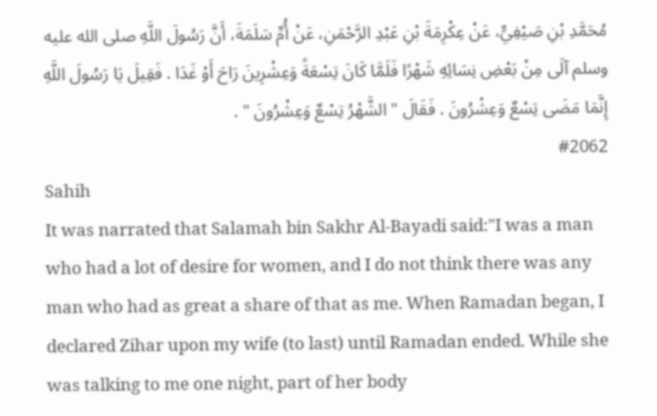مُحَمَّدِ بْنِ صَيْفِيٍّ، عَنْ عِكْرِمَةَ بْنِ عَبْدِ الرَّحْمَنِ، عَنْ أُمِّ سَلَمَةَ، أَنَّ رَسُولَ اللَّهِ صلى الله عليه وسلم آلَى مِنْ بَعْضِ نِسَائِهِ شَهْرًا فَلَمَّا كَانَ تِسْعَةً وَعِشْرِينَ رَاحَ أَوْ غَدَا . فَقِيلَ يَا رَسُولَ اللَّهِ إِنَّمَا مَضَى تِسْعٌ وَعِشْرُونَ . فَقَالَ " الشَّهْرُ تِسْعٌ وَعِشْرُونَ " .
#2062
Sahih
It was narrated that Salamah bin Sakhr Al-Bayadi said:"I was a man who had a lot of desire for women, and I do not think there was any man who had as great a share of that as me. When Ramadan began, I declared Zihar upon my wife (to last) until Ramadan ended. While she was talking to me one night, part of her body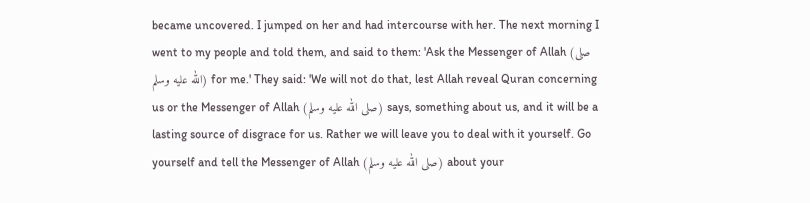became uncovered. I jumped on her and had intercourse with her. The next morning I went to my people and told them, and said to them: 'Ask the Messenger of Allah (صلى الله عليه وسلم) for me.' They said: 'We will not do that, lest Allah reveal Quran concerning us or the Messenger of Allah (صلى الله عليه وسلم) says, something about us, and it will be a lasting source of disgrace for us. Rather we will leave you to deal with it yourself. Go yourself and tell the Messenger of Allah (صلى الله عليه وسلم) about your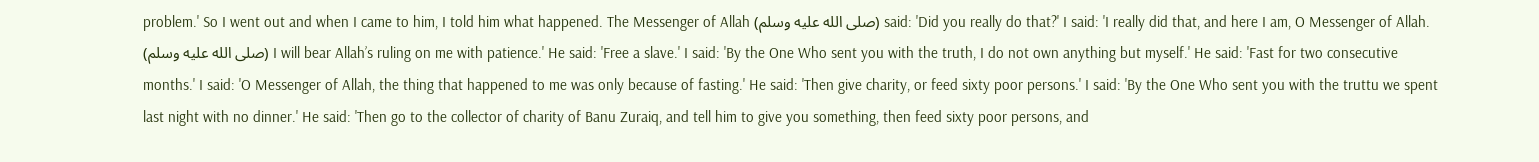problem.' So I went out and when I came to him, I told him what happened. The Messenger of Allah (صلى الله عليه وسلم) said: 'Did you really do that?' I said: 'I really did that, and here I am, O Messenger of Allah. (صلى الله عليه وسلم) I will bear Allah’s ruling on me with patience.' He said: 'Free a slave.' I said: 'By the One Who sent you with the truth, I do not own anything but myself.' He said: 'Fast for two consecutive months.' I said: 'O Messenger of Allah, the thing that happened to me was only because of fasting.' He said: 'Then give charity, or feed sixty poor persons.' I said: 'By the One Who sent you with the truttu we spent last night with no dinner.' He said: 'Then go to the collector of charity of Banu Zuraiq, and tell him to give you something, then feed sixty poor persons, and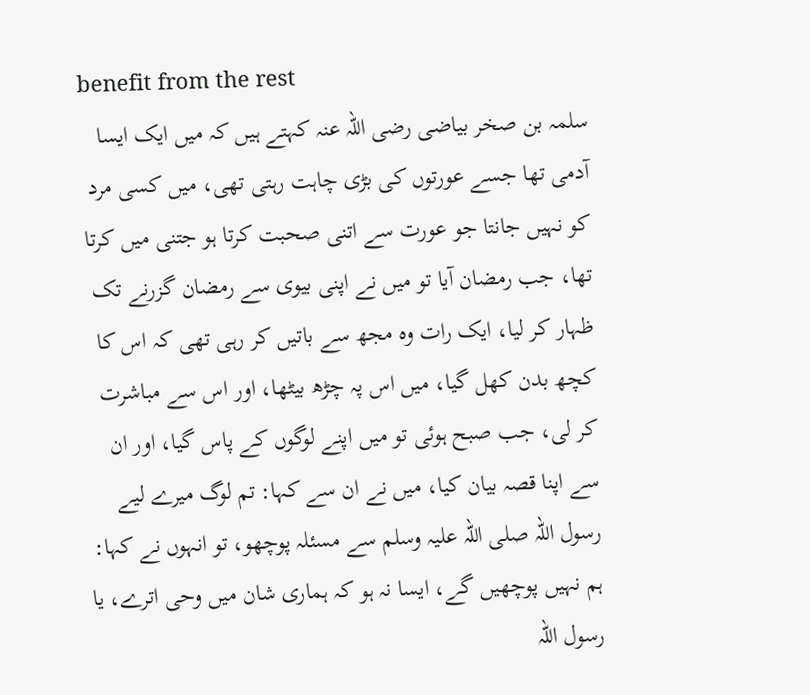benefit from the rest
سلمہ بن صخر بیاضی رضی اللہ عنہ کہتے ہیں کہ میں ایک ایسا آدمی تھا جسے عورتوں کی بڑی چاہت رہتی تھی، میں کسی مرد کو نہیں جانتا جو عورت سے اتنی صحبت کرتا ہو جتنی میں کرتا تھا، جب رمضان آیا تو میں نے اپنی بیوی سے رمضان گزرنے تک ظہار کر لیا، ایک رات وہ مجھ سے باتیں کر رہی تھی کہ اس کا کچھ بدن کھل گیا، میں اس پہ چڑھ بیٹھا، اور اس سے مباشرت کر لی، جب صبح ہوئی تو میں اپنے لوگوں کے پاس گیا، اور ان سے اپنا قصہ بیان کیا، میں نے ان سے کہا: تم لوگ میرے لیے رسول اللہ صلی اللہ علیہ وسلم سے مسئلہ پوچھو، تو انہوں نے کہا: ہم نہیں پوچھیں گے، ایسا نہ ہو کہ ہماری شان میں وحی اترے، یا رسول اللہ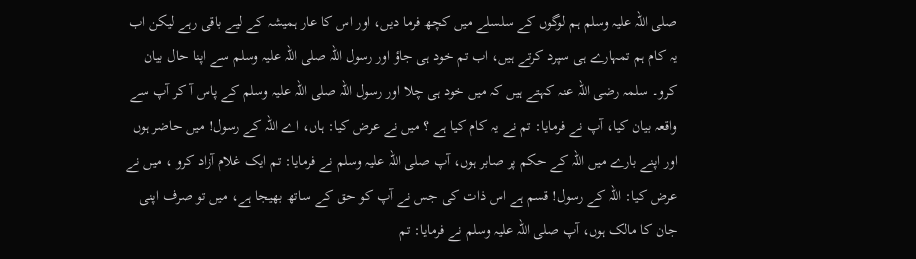صلی اللہ علیہ وسلم ہم لوگوں کے سلسلے میں کچھ فرما دیں، اور اس کا عار ہمیشہ کے لیے باقی رہے لیکن اب یہ کام ہم تمہارے ہی سپرد کرتے ہیں، اب تم خود ہی جاؤ اور رسول اللہ صلی اللہ علیہ وسلم سے اپنا حال بیان کرو۔ سلمہ رضی اللہ عنہ کہتے ہیں کہ میں خود ہی چلا اور رسول اللہ صلی اللہ علیہ وسلم کے پاس آ کر آپ سے واقعہ بیان کیا، آپ نے فرمایا: تم نے یہ کام کیا ہے ؟ میں نے عرض کیا: ہاں، اے اللہ کے رسول! میں حاضر ہوں اور اپنے بارے میں اللہ کے حکم پر صابر ہوں، آپ صلی اللہ علیہ وسلم نے فرمایا: تم ایک غلام آزاد کرو ، میں نے عرض کیا: اللہ کے رسول! قسم ہے اس ذات کی جس نے آپ کو حق کے ساتھ بھیجا ہے، میں تو صرف اپنی جان کا مالک ہوں، آپ صلی اللہ علیہ وسلم نے فرمایا: تم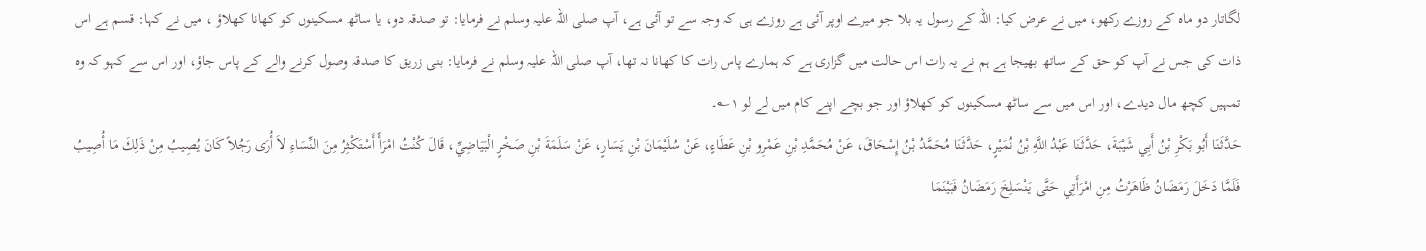لگاتار دو ماہ کے روزے رکھو، میں نے عرض کیا: اللہ کے رسول یہ بلا جو میرے اوپر آئی ہے روزے ہی کہ وجہ سے تو آئی ہے، آپ صلی اللہ علیہ وسلم نے فرمایا: تو صدقہ دو، یا ساٹھ مسکینوں کو کھانا کھلاؤ ، میں نے کہا: قسم ہے اس ذات کی جس نے آپ کو حق کے ساتھ بھیجا ہے ہم نے یہ رات اس حالت میں گزاری ہے کہ ہمارے پاس رات کا کھانا نہ تھا، آپ صلی اللہ علیہ وسلم نے فرمایا: بنی زریق کا صدقہ وصول کرنے والے کے پاس جاؤ، اور اس سے کہو کہ وہ تمہیں کچھ مال دیدے، اور اس میں سے ساٹھ مسکینوں کو کھلاؤ اور جو بچے اپنے کام میں لے لو ۱؎۔
حَدَّثَنَا أَبُو بَكْرِ بْنُ أَبِي شَيْبَةَ، حَدَّثَنَا عَبْدُ اللَّهِ بْنُ نُمَيْرٍ، حَدَّثَنَا مُحَمَّدُ بْنُ إِسْحَاقَ، عَنْ مُحَمَّدِ بْنِ عَمْرِو بْنِ عَطَاءٍ، عَنْ سُلَيْمَانَ بْنِ يَسَارٍ، عَنْ سَلَمَةَ بْنِ صَخْرٍ الْبَيَاضِيِّ، قَالَ كُنْتُ امْرَأً أَسْتَكْثِرُ مِنَ النِّسَاءِ لاَ أُرَى رَجُلاً كَانَ يُصِيبُ مِنْ ذَلِكَ مَا أُصِيبُ فَلَمَّا دَخَلَ رَمَضَانُ ظَاهَرْتُ مِنِ امْرَأَتِي حَتَّى يَنْسَلِخَ رَمَضَانُ فَبَيْنَمَا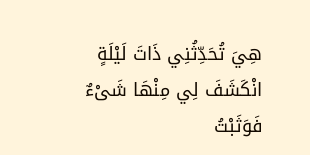هِيَ تُحَدِّثُنِي ذَاتَ لَيْلَةٍ انْكَشَفَ لِي مِنْهَا شَىْءٌ فَوَثَبْتُ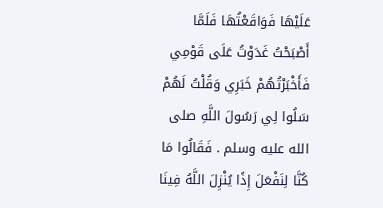عَلَيْهَا فَوَاقَعْتُهَا فَلَمَّا أَصْبَحْتُ غَدَوْتُ عَلَى قَوْمِي فَأَخْبَرْتُهُمْ خَبَرِي وَقُلْتُ لَهُمْ سَلُوا لِي رَسُولَ اللَّهِ صلى الله عليه وسلم . فَقَالُوا مَا كُنَّا لِنَفْعَلَ إِذًا يُنْزِلَ اللَّهُ فِينَا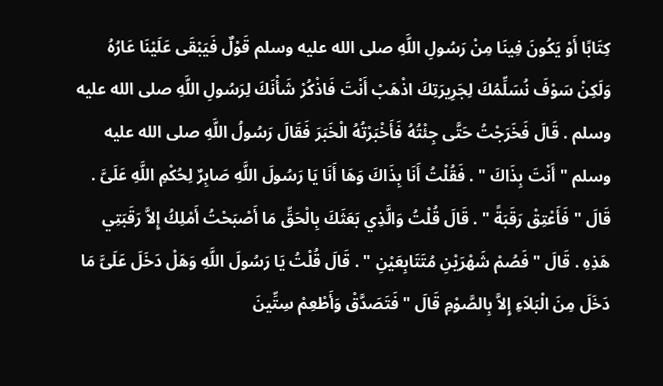كِتَابًا أَوْ يَكُونَ فِينَا مِنْ رَسُولِ اللَّهِ صلى الله عليه وسلم قَوْلٌ فَيَبْقَى عَلَيْنَا عَارُهُ وَلَكِنْ سَوْفَ نُسَلِّمُكَ لِجَرِيرَتِكَ اذْهَبْ أَنْتَ فَاذْكُرْ شَأْنَكَ لِرَسُولِ اللَّهِ صلى الله عليه وسلم . قَالَ فَخَرَجْتُ حَتَّى جِئْتُهُ فَأَخْبَرْتُهُ الْخَبَرَ فَقَالَ رَسُولُ اللَّهِ صلى الله عليه وسلم " أَنْتَ بِذَاكَ " . فَقُلْتُ أَنَا بِذَاكَ وَهَا أَنَا يَا رَسُولَ اللَّهِ صَابِرٌ لِحُكْمِ اللَّهِ عَلَىَّ . قَالَ " فَأَعْتِقْ رَقَبَةً " . قَالَ قُلْتُ وَالَّذِي بَعَثَكَ بِالْحَقِّ مَا أَصْبَحْتُ أَمْلِكُ إِلاَّ رَقَبَتِي هَذِهِ . قَالَ " فَصُمْ شَهْرَيْنِ مُتَتَابِعَيْنِ " . قَالَ قُلْتُ يَا رَسُولَ اللَّهِ وَهَلْ دَخَلَ عَلَىَّ مَا دَخَلَ مِنَ الْبَلاَءِ إِلاَّ بِالصَّوْمِ قَالَ " فَتَصَدَّقْ وَأَطْعِمْ سِتِّينَ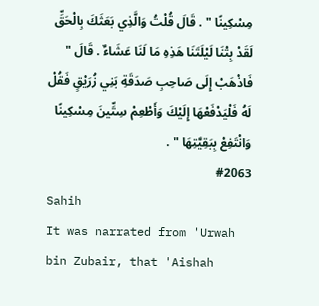مِسْكِينًا " . قَالَ قُلْتُ وَالَّذِي بَعَثَكَ بِالْحَقِّ لَقَدْ بِتْنَا لَيْلَتَنَا هَذِهِ مَا لَنَا عَشَاءٌ . قَالَ " فَاذْهَبْ إِلَى صَاحِبِ صَدَقَةِ بَنِي زُرَيْقٍ فَقُلْ لَهُ فَلْيَدْفَعْهَا إِلَيْكَ وَأَطْعِمْ سِتِّينَ مِسْكِينًا وَانْتَفِعْ بِبَقِيَّتِهَا " .
#2063
Sahih
It was narrated from 'Urwah bin Zubair, that 'Aishah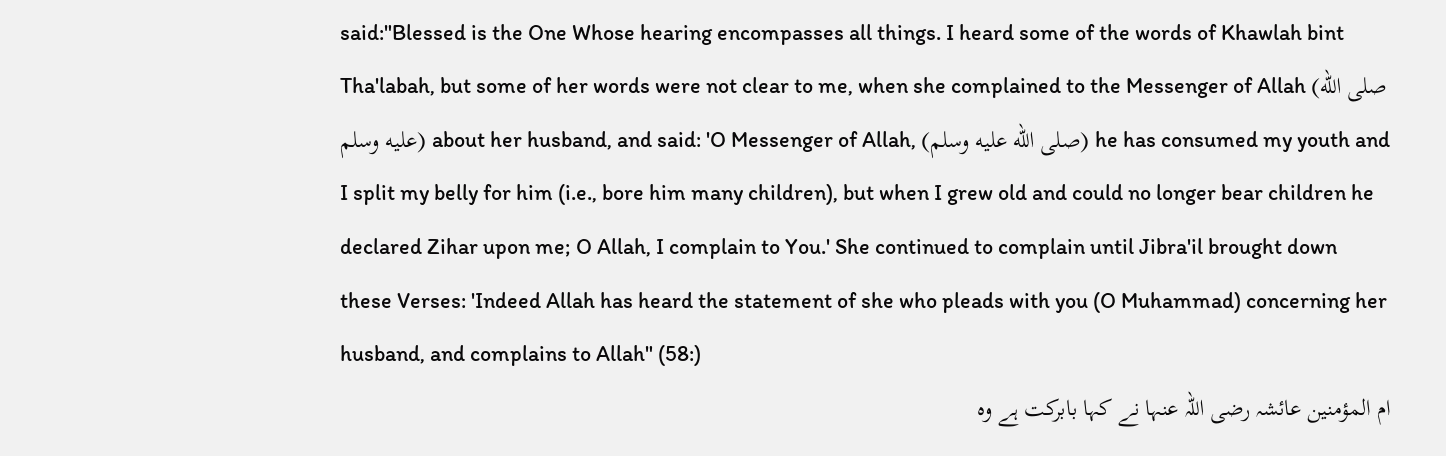said:"Blessed is the One Whose hearing encompasses all things. I heard some of the words of Khawlah bint Tha'labah, but some of her words were not clear to me, when she complained to the Messenger of Allah (صلى الله عليه وسلم) about her husband, and said: 'O Messenger of Allah, (صلى الله عليه وسلم) he has consumed my youth and I split my belly for him (i.e., bore him many children), but when I grew old and could no longer bear children he declared Zihar upon me; O Allah, I complain to You.' She continued to complain until Jibra'il brought down these Verses: 'Indeed Allah has heard the statement of she who pleads with you (O Muhammad) concerning her husband, and complains to Allah" (58:)
ام المؤمنین عائشہ رضی اللہ عنہا نے کہا بابرکت ہے وہ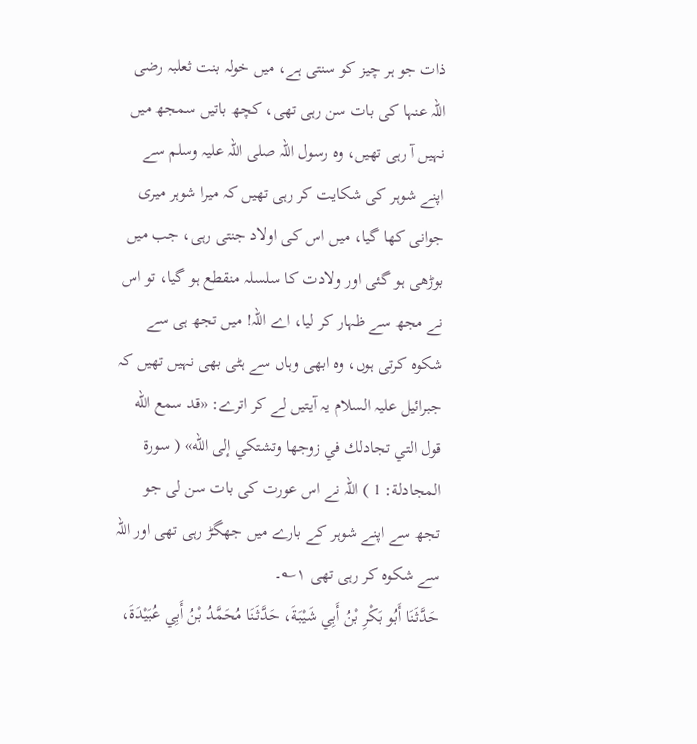ذات جو ہر چیز کو سنتی ہے، میں خولہ بنت ثعلبہ رضی اللہ عنہا کی بات سن رہی تھی، کچھ باتیں سمجھ میں نہیں آ رہی تھیں، وہ رسول اللہ صلی اللہ علیہ وسلم سے اپنے شوہر کی شکایت کر رہی تھیں کہ میرا شوہر میری جوانی کھا گیا، میں اس کی اولاد جنتی رہی، جب میں بوڑھی ہو گئی اور ولادت کا سلسلہ منقطع ہو گیا، تو اس نے مجھ سے ظہار کر لیا، اے اللہ! میں تجھ ہی سے شکوہ کرتی ہوں، وہ ابھی وہاں سے ہٹی بھی نہیں تھیں کہ جبرائیل علیہ السلام یہ آیتیں لے کر اترے: «قد سمع الله قول التي تجادلك في زوجها وتشتكي إلى الله» ( سورة المجادلة: 1 ) اللہ نے اس عورت کی بات سن لی جو تجھ سے اپنے شوہر کے بارے میں جھگڑ رہی تھی اور اللہ سے شکوہ کر رہی تھی ۱؎۔
حَدَّثَنَا أَبُو بَكْرِ بْنُ أَبِي شَيْبَةَ، حَدَّثَنَا مُحَمَّدُ بْنُ أَبِي عُبَيْدَةَ،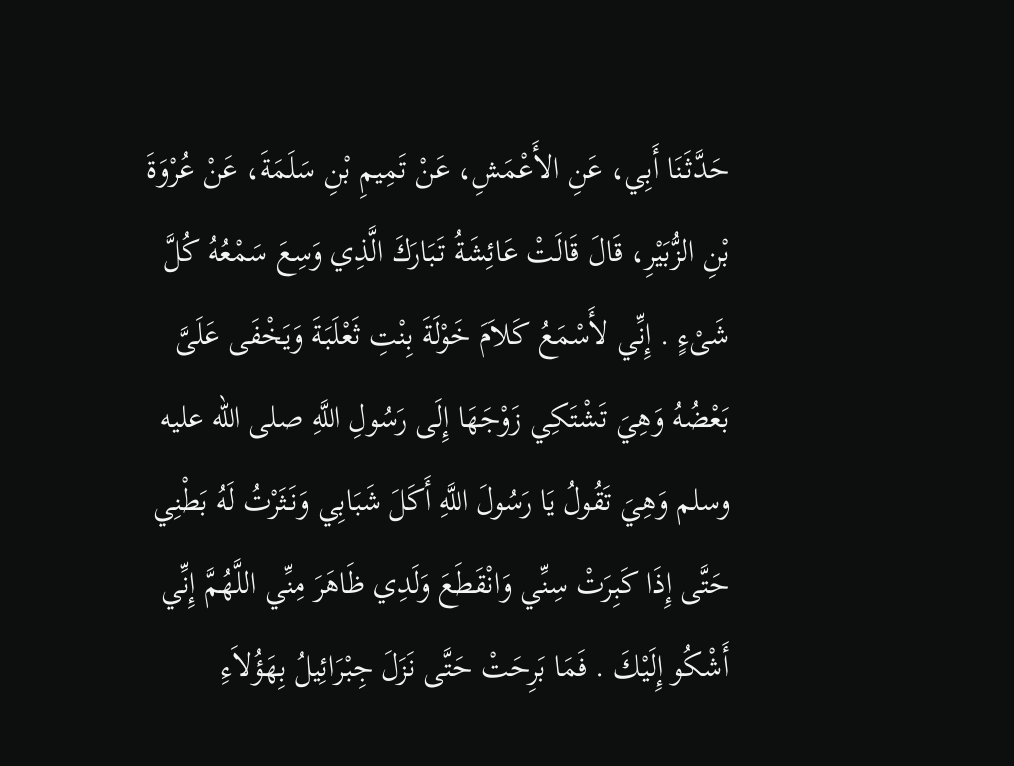حَدَّثَنَا أَبِي، عَنِ الأَعْمَشِ، عَنْ تَمِيمِ بْنِ سَلَمَةَ، عَنْ عُرْوَةَ بْنِ الزُّبَيْرِ، قَالَ قَالَتْ عَائِشَةُ تَبَارَكَ الَّذِي وَسِعَ سَمْعُهُ كُلَّ شَىْءٍ . إِنِّي لأَسْمَعُ كَلاَمَ خَوْلَةَ بِنْتِ ثَعْلَبَةَ وَيَخْفَى عَلَىَّ بَعْضُهُ وَهِيَ تَشْتَكِي زَوْجَهَا إِلَى رَسُولِ اللَّهِ صلى الله عليه وسلم وَهِيَ تَقُولُ يَا رَسُولَ اللَّهِ أَكَلَ شَبَابِي وَنَثَرْتُ لَهُ بَطْنِي حَتَّى إِذَا كَبِرَتْ سِنِّي وَانْقَطَعَ وَلَدِي ظَاهَرَ مِنِّي اللَّهُمَّ إِنِّي أَشْكُو إِلَيْكَ . فَمَا بَرِحَتْ حَتَّى نَزَلَ جِبْرَائِيلُ بِهَؤُلاَءِ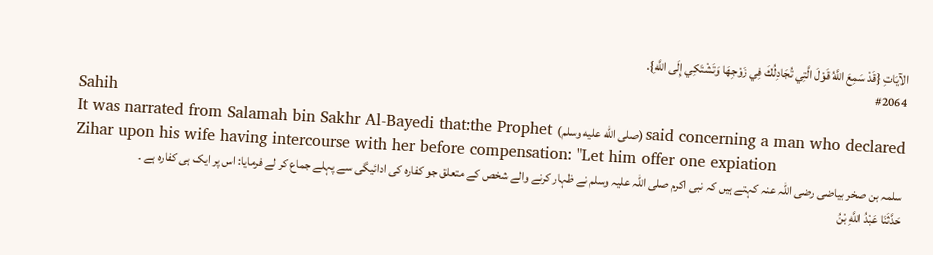الآيَاتِ {قَدْ سَمِعَ اللَّهُ قَوْلَ الَّتِي تُجَادِلُكَ فِي زَوْجِهَا وَتَشْتَكِي إِلَى اللَّهِ}.
#2064
Sahih
It was narrated from Salamah bin Sakhr Al-Bayedi that:the Prophet (صلى الله عليه وسلم) said concerning a man who declared Zihar upon his wife having intercourse with her before compensation: "Let him offer one expiation
سلمہ بن صخر بیاضی رضی اللہ عنہ کہتے ہیں کہ نبی اکرم صلی اللہ علیہ وسلم نے ظہار کرنے والے شخص کے متعلق جو کفارہ کی ادائیگی سے پہلے جماع کر لے فرمایا: اس پر ایک ہی کفارہ ہے ۔
حَدَّثَنَا عَبْدُ اللَّهِ بْنُ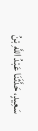سَعِيدٍ، حَدَّثَنَا عَبْدُ اللَّهِ بْنُ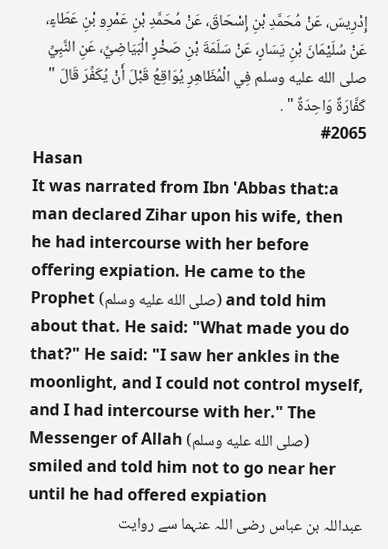إِدْرِيسَ، عَنْ مُحَمَّدِ بْنِ إِسْحَاقَ، عَنْ مُحَمَّدِ بْنِ عَمْرِو بْنِ عَطَاءٍ، عَنْ سُلَيْمَانَ بْنِ يَسَارٍ، عَنْ سَلَمَةَ بْنِ صَخْرٍ الْبَيَاضِيِّ، عَنِ النَّبِيِّ صلى الله عليه وسلم فِي الْمُظَاهِرِ يُوَاقِعُ قَبْلَ أَنْ يُكَفِّرَ قَالَ " كَفَّارَةٌ وَاحِدَةٌ " .
#2065
Hasan
It was narrated from Ibn 'Abbas that:a man declared Zihar upon his wife, then he had intercourse with her before offering expiation. He came to the Prophet (صلى الله عليه وسلم) and told him about that. He said: "What made you do that?" He said: "I saw her ankles in the moonlight, and I could not control myself, and I had intercourse with her." The Messenger of Allah (صلى الله عليه وسلم) smiled and told him not to go near her until he had offered expiation
عبداللہ بن عباس رضی اللہ عنہما سے روایت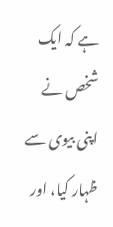ہے کہ ایک شخص نے اپنی بیوی سے ظہار کیا، اور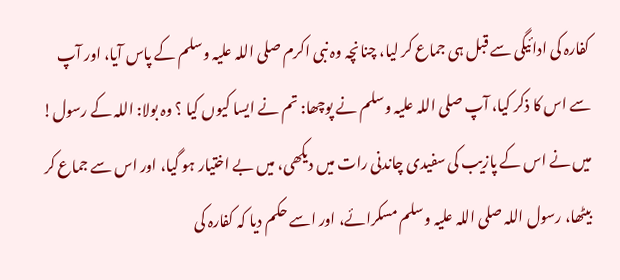کفارہ کی ادائیگی سے قبل ہی جماع کر لیا، چنانچہ وہ نبی اکرم صلی اللہ علیہ وسلم کے پاس آیا، اور آپ سے اس کا ذکر کیا، آپ صلی اللہ علیہ وسلم نے پوچھا: تم نے ایسا کیوں کیا ؟ وہ بولا: اللہ کے رسول! میں نے اس کے پازیب کی سفیدی چاندنی رات میں دیکھی، میں بے اختیار ہو گیا، اور اس سے جماع کر بیٹھا، رسول اللہ صلی اللہ علیہ وسلم مسکرائے، اور اسے حکم دیا کہ کفارہ کی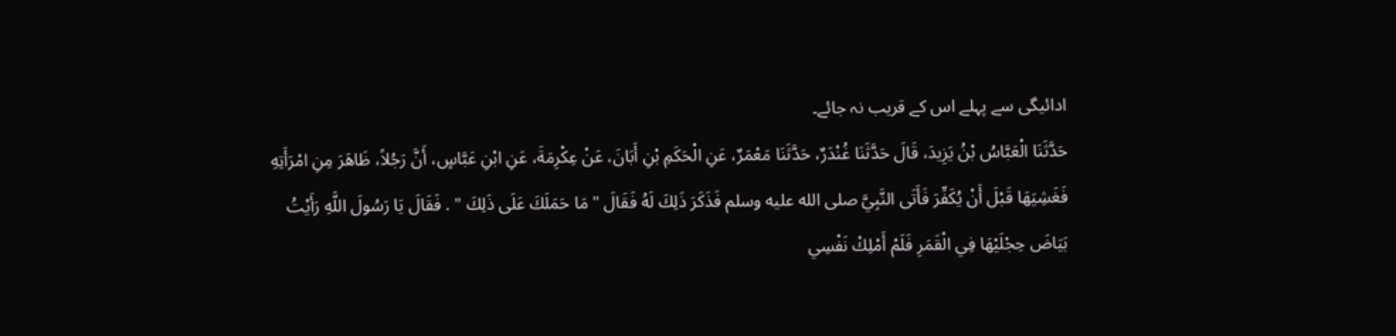ادائیگی سے پہلے اس کے قریب نہ جائے۔
حَدَّثَنَا الْعَبَّاسُ بْنُ يَزِيدَ، قَالَ حَدَّثَنَا غُنْدَرٌ، حَدَّثَنَا مَعْمَرٌ، عَنِ الْحَكَمِ بْنِ أَبَانَ، عَنْ عِكْرِمَةَ، عَنِ ابْنِ عَبَّاسٍ، أَنَّ رَجُلاً، ظَاهَرَ مِنِ امْرَأَتِهِ فَغَشِيَهَا قَبْلَ أَنْ يُكَفِّرَ فَأَتَى النَّبِيَّ صلى الله عليه وسلم فَذَكَرَ ذَلِكَ لَهُ فَقَالَ " مَا حَمَلَكَ عَلَى ذَلِكَ " . فَقَالَ يَا رَسُولَ اللَّهِ رَأَيْتُ بَيَاضَ حِجْلَيْهَا فِي الْقَمَرِ فَلَمْ أَمْلِكْ نَفْسِي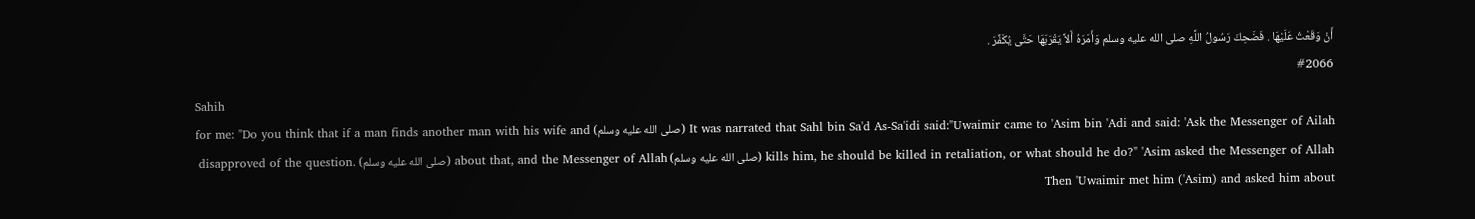أَنْ وَقَعْتُ عَلَيْهَا . فَضَحِكَ رَسُولُ اللَّهِ صلى الله عليه وسلم وَأَمَرَهُ أَلاَّ يَقْرَبَهَا حَتَّى يُكَفِّرَ .
#2066
Sahih
It was narrated that Sahl bin Sa'd As-Sa'idi said:"Uwaimir came to 'Asim bin 'Adi and said: 'Ask the Messenger of Ailah (صلى الله عليه وسلم) for me: "Do you think that if a man finds another man with his wife and kills him, he should be killed in retaliation, or what should he do?" 'Asim asked the Messenger of Allah (صلى الله عليه وسلم) about that, and the Messenger of Allah (صلى الله عليه وسلم) disapproved of the question. Then 'Uwaimir met him ('Asim) and asked him about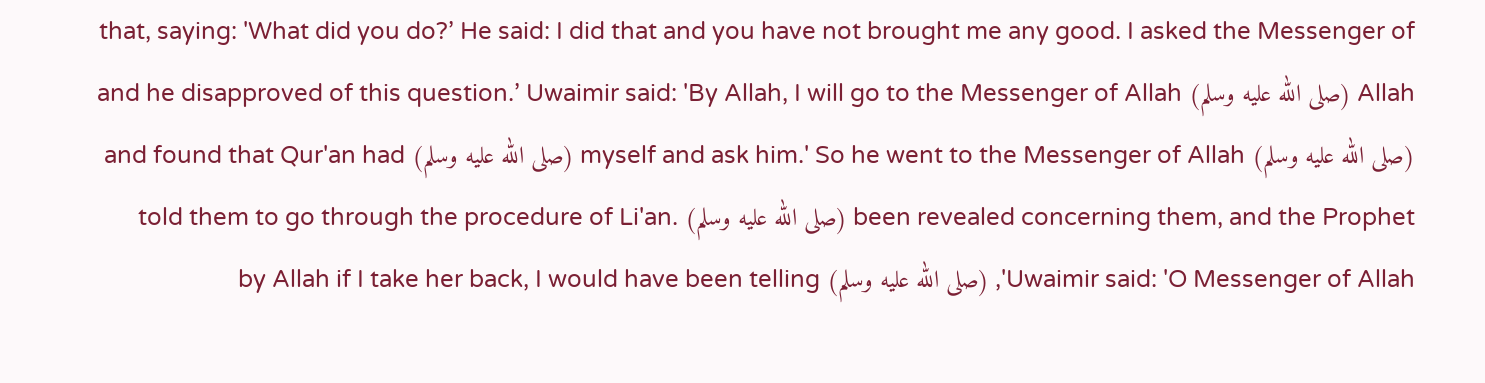that, saying: 'What did you do?’ He said: I did that and you have not brought me any good. I asked the Messenger of Allah (صلى الله عليه وسلم) and he disapproved of this question.’ Uwaimir said: 'By Allah, I will go to the Messenger of Allah (صلى الله عليه وسلم) myself and ask him.' So he went to the Messenger of Allah (صلى الله عليه وسلم) and found that Qur'an had been revealed concerning them, and the Prophet (صلى الله عليه وسلم) told them to go through the procedure of Li'an. 'Uwaimir said: 'O Messenger of Allah, (صلى الله عليه وسلم) by Allah if I take her back, I would have been telling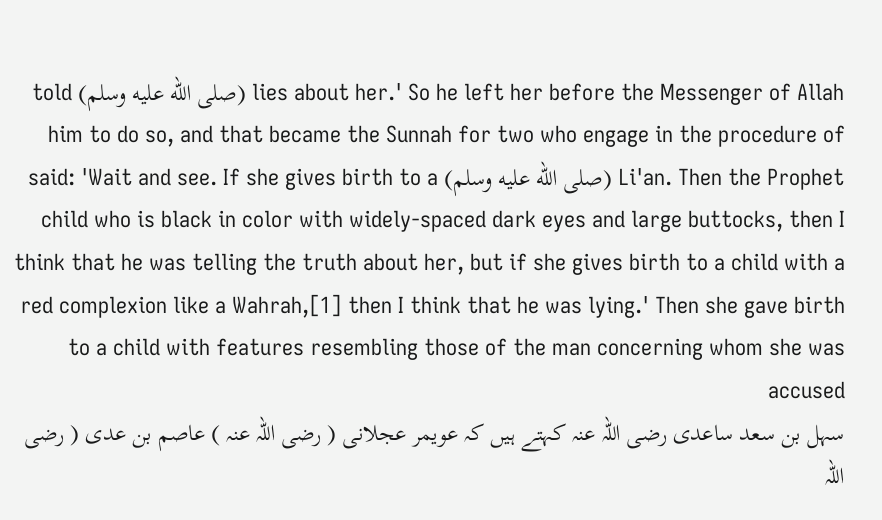lies about her.' So he left her before the Messenger of Allah (صلى الله عليه وسلم) told him to do so, and that became the Sunnah for two who engage in the procedure of Li'an. Then the Prophet (صلى الله عليه وسلم) said: 'Wait and see. If she gives birth to a child who is black in color with widely-spaced dark eyes and large buttocks, then I think that he was telling the truth about her, but if she gives birth to a child with a red complexion like a Wahrah,[1] then I think that he was lying.' Then she gave birth to a child with features resembling those of the man concerning whom she was accused
سہل بن سعد ساعدی رضی اللہ عنہ کہتے ہیں کہ عویمر عجلانی ( رضی اللہ عنہ ) عاصم بن عدی ( رضی اللہ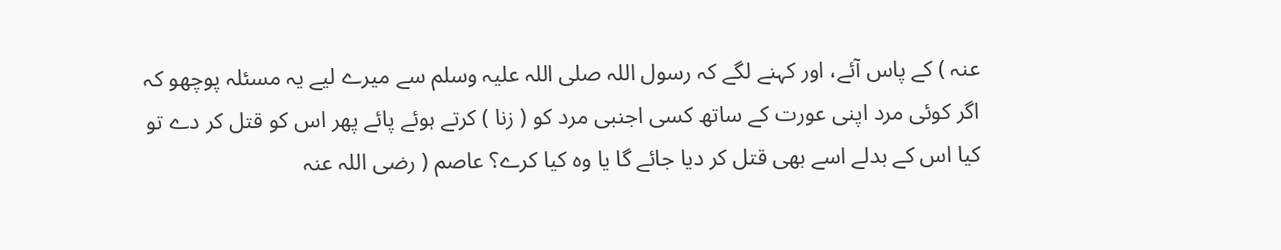عنہ ) کے پاس آئے، اور کہنے لگے کہ رسول اللہ صلی اللہ علیہ وسلم سے میرے لیے یہ مسئلہ پوچھو کہ اگر کوئی مرد اپنی عورت کے ساتھ کسی اجنبی مرد کو ( زنا ) کرتے ہوئے پائے پھر اس کو قتل کر دے تو کیا اس کے بدلے اسے بھی قتل کر دیا جائے گا یا وہ کیا کرے؟ عاصم ( رضی اللہ عنہ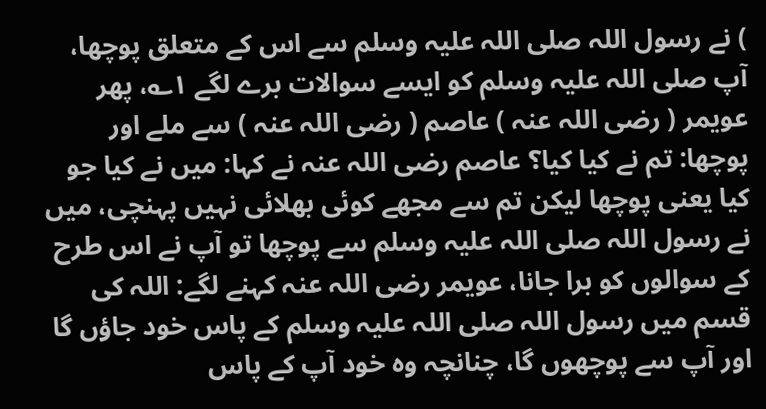) نے رسول اللہ صلی اللہ علیہ وسلم سے اس کے متعلق پوچھا، آپ صلی اللہ علیہ وسلم کو ایسے سوالات برے لگے ۱؎، پھر عویمر ( رضی اللہ عنہ ) عاصم ( رضی اللہ عنہ ) سے ملے اور پوچھا: تم نے کیا کیا؟ عاصم رضی اللہ عنہ نے کہا: میں نے کیا جو کیا یعنی پوچھا لیکن تم سے مجھے کوئی بھلائی نہیں پہنچی، میں نے رسول اللہ صلی اللہ علیہ وسلم سے پوچھا تو آپ نے اس طرح کے سوالوں کو برا جانا، عویمر رضی اللہ عنہ کہنے لگے: اللہ کی قسم میں رسول اللہ صلی اللہ علیہ وسلم کے پاس خود جاؤں گا اور آپ سے پوچھوں گا، چنانچہ وہ خود آپ کے پاس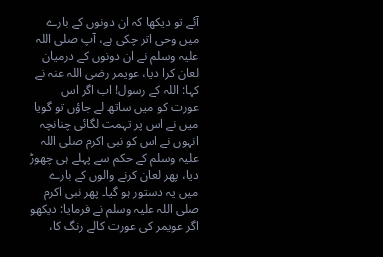آئے تو دیکھا کہ ان دونوں کے بارے میں وحی اتر چکی ہے، آپ صلی اللہ علیہ وسلم نے ان دونوں کے درمیان لعان کرا دیا، عویمر رضی اللہ عنہ نے کہا: اللہ کے رسول! اب اگر اس عورت کو میں ساتھ لے جاؤں تو گویا میں نے اس پر تہمت لگائی چنانچہ انہوں نے اس کو نبی اکرم صلی اللہ علیہ وسلم کے حکم سے پہلے ہی چھوڑ دیا، پھر لعان کرنے والوں کے بارے میں یہ دستور ہو گیا۔ پھر نبی اکرم صلی اللہ علیہ وسلم نے فرمایا: دیکھو اگر عویمر کی عورت کالے رنگ کا،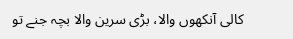کالی آنکھوں والا، بڑی سرین والا بچہ جنے تو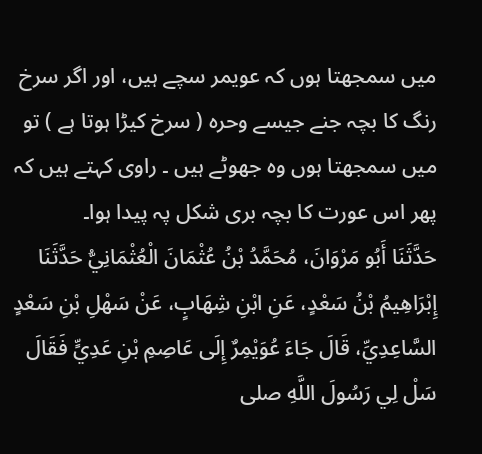میں سمجھتا ہوں کہ عویمر سچے ہیں، اور اگر سرخ رنگ کا بچہ جنے جیسے وحرہ ( سرخ کیڑا ہوتا ہے ) تو میں سمجھتا ہوں وہ جھوٹے ہیں ۔ راوی کہتے ہیں کہ پھر اس عورت کا بچہ بری شکل پہ پیدا ہوا۔
حَدَّثَنَا أَبُو مَرْوَانَ، مُحَمَّدُ بْنُ عُثْمَانَ الْعُثْمَانِيُّ حَدَّثَنَا إِبْرَاهِيمُ بْنُ سَعْدٍ، عَنِ ابْنِ شِهَابٍ، عَنْ سَهْلِ بْنِ سَعْدٍ السَّاعِدِيِّ، قَالَ جَاءَ عُوَيْمِرٌ إِلَى عَاصِمِ بْنِ عَدِيٍّ فَقَالَ سَلْ لِي رَسُولَ اللَّهِ صلى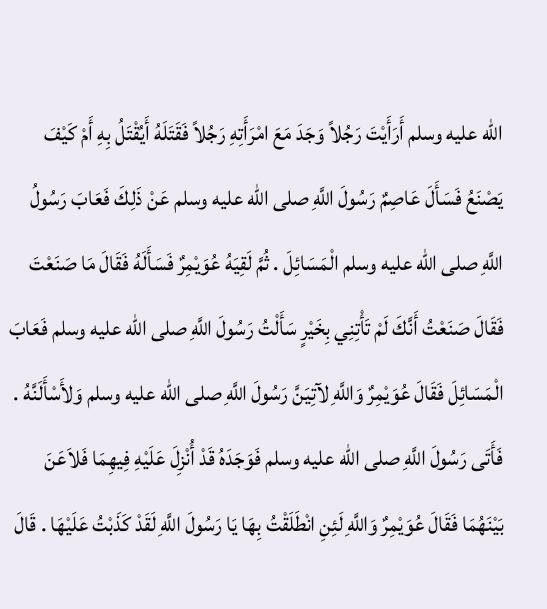الله عليه وسلم أَرَأَيْتَ رَجُلاً وَجَدَ مَعَ امْرَأَتِهِ رَجُلاً فَقَتَلَهُ أَيُقْتَلُ بِهِ أَمْ كَيْفَ يَصْنَعُ فَسَأَلَ عَاصِمٌ رَسُولَ اللَّهِ صلى الله عليه وسلم عَنْ ذَلِكَ فَعَابَ رَسُولُ اللَّهِ صلى الله عليه وسلم الْمَسَائِلَ . ثُمَّ لَقِيَهُ عُوَيْمِرٌ فَسَأَلَهُ فَقَالَ مَا صَنَعْتَ فَقَالَ صَنَعْتُ أَنَّكَ لَمْ تَأْتِنِي بِخَيْرٍ سَأَلْتُ رَسُولَ اللَّهِ صلى الله عليه وسلم فَعَابَ الْمَسَائِلَ فَقَالَ عُوَيْمِرٌ وَاللَّهِ لآتِيَنَّ رَسُولَ اللَّهِ صلى الله عليه وسلم وَلأَسْأَلَنَّهُ . فَأَتَى رَسُولَ اللَّهِ صلى الله عليه وسلم فَوَجَدَهُ قَدْ أُنْزِلَ عَلَيْهِ فِيهِمَا فَلاَعَنَ بَيْنَهُمَا فَقَالَ عُوَيْمِرٌ وَاللَّهِ لَئِنِ انْطَلَقْتُ بِهَا يَا رَسُولَ اللَّهِ لَقَدْ كَذَبْتُ عَلَيْهَا . قَالَ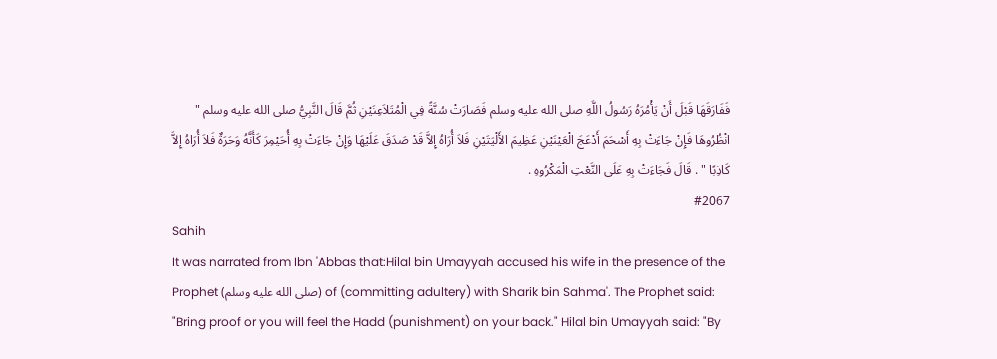فَفَارَقَهَا قَبْلَ أَنْ يَأْمُرَهُ رَسُولُ اللَّهِ صلى الله عليه وسلم فَصَارَتْ سُنَّةً فِي الْمُتَلاَعِنَيْنِ ثُمَّ قَالَ النَّبِيُّ صلى الله عليه وسلم " انْظُرُوهَا فَإِنْ جَاءَتْ بِهِ أَسْحَمَ أَدْعَجَ الْعَيْنَيْنِ عَظِيمَ الأَلْيَتَيْنِ فَلاَ أُرَاهُ إِلاَّ قَدْ صَدَقَ عَلَيْهَا وَإِنْ جَاءَتْ بِهِ أُحَيْمِرَ كَأَنَّهُ وَحَرَةٌ فَلاَ أُرَاهُ إِلاَّ كَاذِبًا " . قَالَ فَجَاءَتْ بِهِ عَلَى النَّعْتِ الْمَكْرُوهِ .
#2067
Sahih
It was narrated from Ibn 'Abbas that:Hilal bin Umayyah accused his wife in the presence of the Prophet (صلى الله عليه وسلم) of (committing adultery) with Sharik bin Sahma'. The Prophet said: "Bring proof or you will feel the Hadd (punishment) on your back." Hilal bin Umayyah said: "By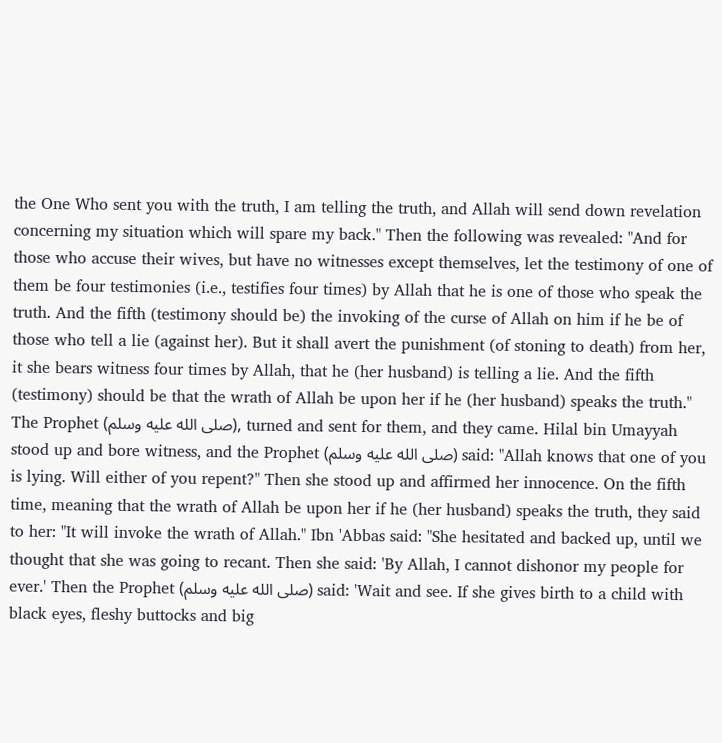the One Who sent you with the truth, I am telling the truth, and Allah will send down revelation concerning my situation which will spare my back." Then the following was revealed: "And for those who accuse their wives, but have no witnesses except themselves, let the testimony of one of them be four testimonies (i.e., testifies four times) by Allah that he is one of those who speak the truth. And the fifth (testimony should be) the invoking of the curse of Allah on him if he be of those who tell a lie (against her). But it shall avert the punishment (of stoning to death) from her, it she bears witness four times by Allah, that he (her husband) is telling a lie. And the fifth (testimony) should be that the wrath of Allah be upon her if he (her husband) speaks the truth." The Prophet (صلى الله عليه وسلم), turned and sent for them, and they came. Hilal bin Umayyah stood up and bore witness, and the Prophet (صلى الله عليه وسلم) said: "Allah knows that one of you is lying. Will either of you repent?" Then she stood up and affirmed her innocence. On the fifth time, meaning that the wrath of Allah be upon her if he (her husband) speaks the truth, they said to her: "It will invoke the wrath of Allah." Ibn 'Abbas said: "She hesitated and backed up, until we thought that she was going to recant. Then she said: 'By Allah, I cannot dishonor my people for ever.' Then the Prophet (صلى الله عليه وسلم) said: 'Wait and see. If she gives birth to a child with black eyes, fleshy buttocks and big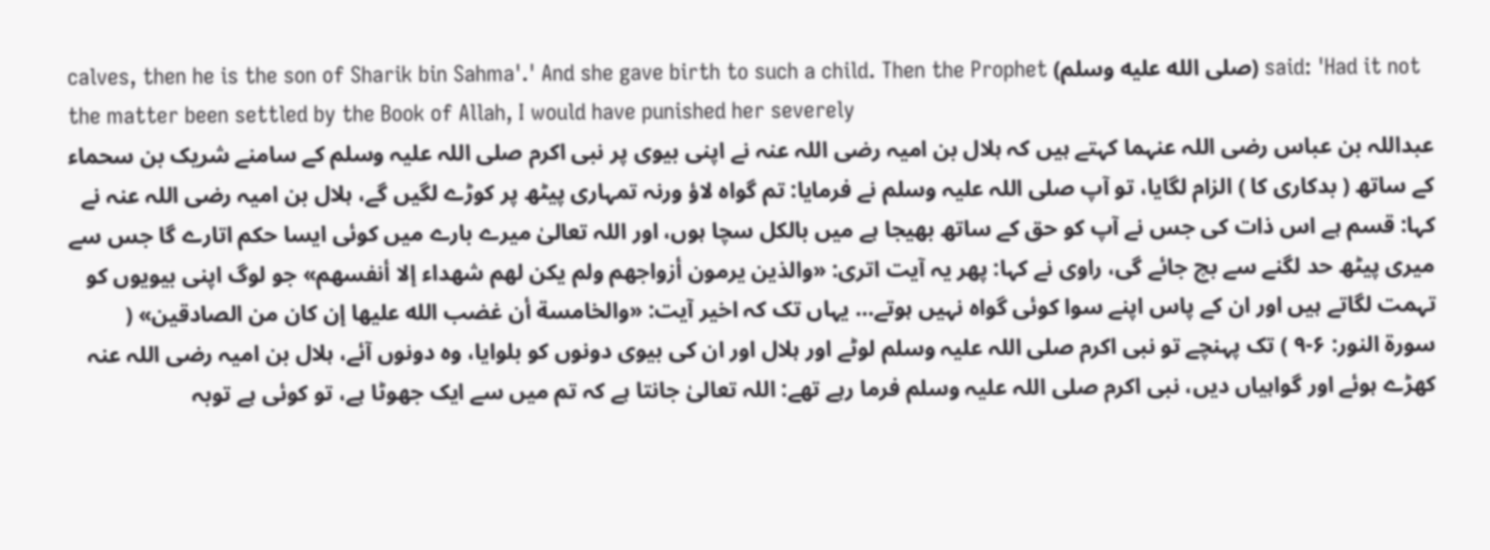calves, then he is the son of Sharik bin Sahma'.' And she gave birth to such a child. Then the Prophet (صلى الله عليه وسلم) said: 'Had it not the matter been settled by the Book of Allah, I would have punished her severely
عبداللہ بن عباس رضی اللہ عنہما کہتے ہیں کہ ہلال بن امیہ رضی اللہ عنہ نے اپنی بیوی پر نبی اکرم صلی اللہ علیہ وسلم کے سامنے شریک بن سحماء کے ساتھ ( بدکاری کا ) الزام لگایا، تو آپ صلی اللہ علیہ وسلم نے فرمایا: تم گواہ لاؤ ورنہ تمہاری پیٹھ پر کوڑے لگیں گے، ہلال بن امیہ رضی اللہ عنہ نے کہا: قسم ہے اس ذات کی جس نے آپ کو حق کے ساتھ بھیجا ہے میں بالکل سچا ہوں، اور اللہ تعالیٰ میرے بارے میں کوئی ایسا حکم اتارے گا جس سے میری پیٹھ حد لگنے سے بچ جائے گی، راوی نے کہا: پھر یہ آیت اتری: «والذين يرمون أزواجهم ولم يكن لهم شهداء إلا أنفسهم» جو لوگ اپنی بیویوں کو تہمت لگاتے ہیں اور ان کے پاس اپنے سوا کوئی گواہ نہیں ہوتے… یہاں تک کہ اخیر آیت: «والخامسة أن غضب الله عليها إن كان من الصادقين» ( سورة النور: ۶-۹ ) تک پہنچے تو نبی اکرم صلی اللہ علیہ وسلم لوٹے اور ہلال اور ان کی بیوی دونوں کو بلوایا، وہ دونوں آئے، ہلال بن امیہ رضی اللہ عنہ کھڑے ہوئے اور گواہیاں دیں، نبی اکرم صلی اللہ علیہ وسلم فرما رہے تھے: اللہ تعالیٰ جانتا ہے کہ تم میں سے ایک جھوٹا ہے، تو کوئی ہے توبہ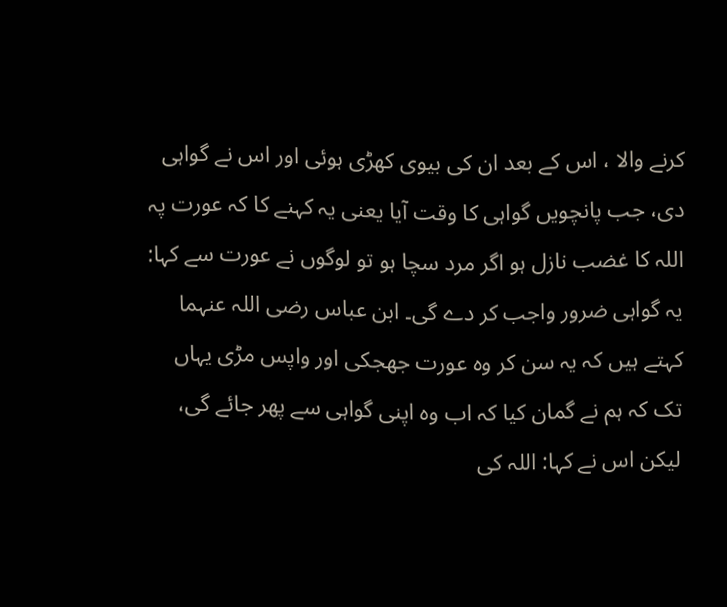کرنے والا ، اس کے بعد ان کی بیوی کھڑی ہوئی اور اس نے گواہی دی، جب پانچویں گواہی کا وقت آیا یعنی یہ کہنے کا کہ عورت پہ اللہ کا غضب نازل ہو اگر مرد سچا ہو تو لوگوں نے عورت سے کہا: یہ گواہی ضرور واجب کر دے گی۔ ابن عباس رضی اللہ عنہما کہتے ہیں کہ یہ سن کر وہ عورت جھجکی اور واپس مڑی یہاں تک کہ ہم نے گمان کیا کہ اب وہ اپنی گواہی سے پھر جائے گی، لیکن اس نے کہا: اللہ کی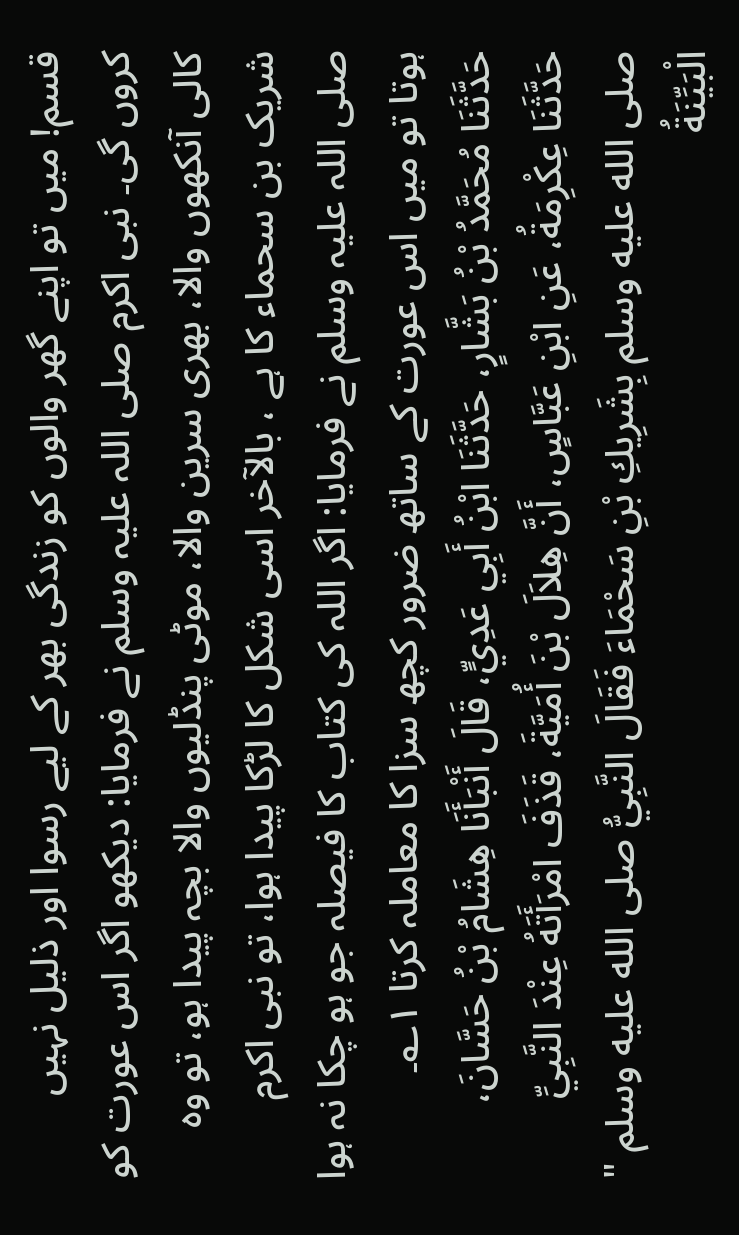قسم! میں تو اپنے گھر والوں کو زندگی بھر کے لیے رسوا اور ذلیل نہیں کروں گی۔ نبی اکرم صلی اللہ علیہ وسلم نے فرمایا: دیکھو اگر اس عورت کو کالی آنکھوں والا، بھری سرین والا، موٹی پنڈلیوں والا بچہ پیدا ہو، تو وہ شریک بن سحماء کا ہے ، بالآخر اسی شکل کا لڑکا پیدا ہوا، تو نبی اکرم صلی اللہ علیہ وسلم نے فرمایا: اگر اللہ کی کتاب کا فیصلہ جو ہو چکا نہ ہوا ہوتا تو میں اس عورت کے ساتھ ضرور کچھ سزا کا معاملہ کرتا ۱؎۔
حَدَّثَنَا مُحَمَّدُ بْنُ بَشَّارٍ، حَدَّثَنَا ابْنُ أَبِي عَدِيٍّ، قَالَ أَنْبَأَنَا هِشَامُ بْنُ حَسَّانَ، حَدَّثَنَا عِكْرِمَةُ، عَنِ ابْنِ عَبَّاسٍ، أَنَّ هِلاَلَ بْنَ أُمَيَّةَ، قَذَفَ امْرَأَتَهُ عِنْدَ النَّبِيِّ صلى الله عليه وسلم بِشَرِيكِ بْنِ سَحْمَاءَ فَقَالَ النَّبِيُّ صلى الله عليه وسلم " الْبَيِّنَةُ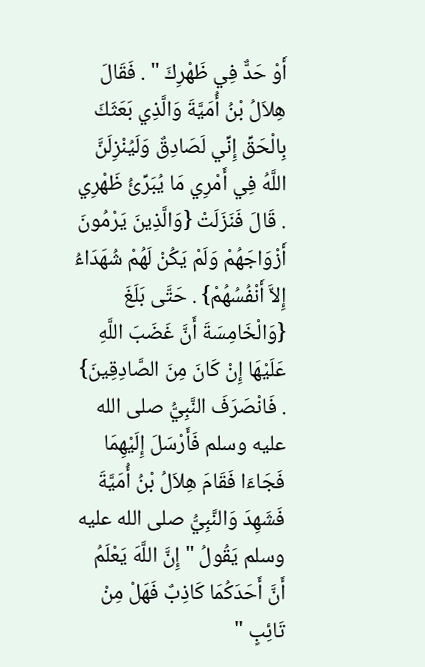أَوْ حَدٌّ فِي ظَهْرِكَ " . فَقَالَ هِلاَلُ بْنُ أُمَيَّةَ وَالَّذِي بَعَثَكَ بِالْحَقِّ إِنِّي لَصَادِقٌ وَلَيُنْزِلَنَّ اللَّهُ فِي أَمْرِي مَا يُبَرِّئُ ظَهْرِي . قَالَ فَنَزَلَتْ {وَالَّذِينَ يَرْمُونَ أَزْوَاجَهُمْ وَلَمْ يَكُنْ لَهُمْ شُهَدَاءُ إِلاَّ أَنْفُسُهُمْ} . حَتَّى بَلَغَ {وَالْخَامِسَةَ أَنَّ غَضَبَ اللَّهِ عَلَيْهَا إِنْ كَانَ مِنَ الصَّادِقِينَ} . فَانْصَرَفَ النَّبِيُّ صلى الله عليه وسلم فَأَرْسَلَ إِلَيْهِمَا فَجَاءَا فَقَامَ هِلاَلُ بْنُ أُمَيَّةَ فَشَهِدَ وَالنَّبِيُّ صلى الله عليه وسلم يَقُولُ " إِنَّ اللَّهَ يَعْلَمُ أَنَّ أَحَدَكُمَا كَاذِبٌ فَهَلْ مِنْ تَائِبٍ "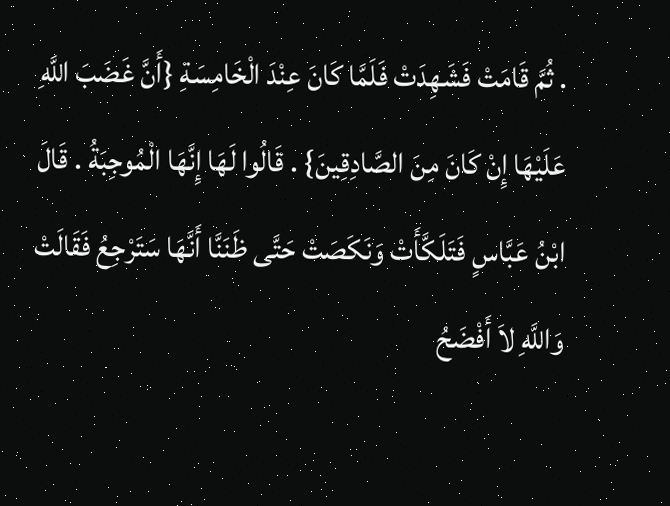. ثُمَّ قَامَتْ فَشَهِدَتْ فَلَمَّا كَانَ عِنْدَ الْخَامِسَةِ {أَنَّ غَضَبَ اللَّهِ عَلَيْهَا إِنْ كَانَ مِنَ الصَّادِقِينَ} . قَالُوا لَهَا إِنَّهَا الْمُوجِبَةُ . قَالَ ابْنُ عَبَّاسٍ فَتَلَكَّأَتْ وَنَكَصَتْ حَتَّى ظَنَنَّا أَنَّهَا سَتَرْجِعُ فَقَالَتْ وَاللَّهِ لاَ أَفْضَحُ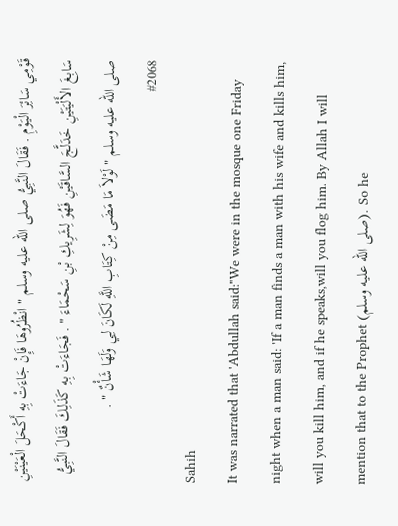قَوْمِي سَائِرَ الْيَوْمِ . فَقَالَ النَّبِيُّ صلى الله عليه وسلم " انْظُرُوهَا فَإِنْ جَاءَتْ بِهِ أَكْحَلَ الْعَيْنَيْنِ سَابِغَ الأَلْيَتَيْنِ خَدَلَّجَ السَّاقَيْنِ فَهُوَ لِشَرِيكِ بْنِ سَحْمَاءَ " . فَجَاءَتْ بِهِ كَذَلِكَ فَقَالَ النَّبِيُّ صلى الله عليه وسلم " لَوْلاَ مَا مَضَى مِنْ كِتَابِ اللَّهِ لَكَانَ لِي وَلَهَا شَأْنٌ " .
#2068
Sahih
It was narrated that 'Abdullah said:"We were in the mosque one Friday night when a man said: 'If a man finds a man with his wife and kills him, will you kill him, and if he speaks,will you flog him. By Allah I will mention that to the Prophet (صلى الله عليه وسلم). So he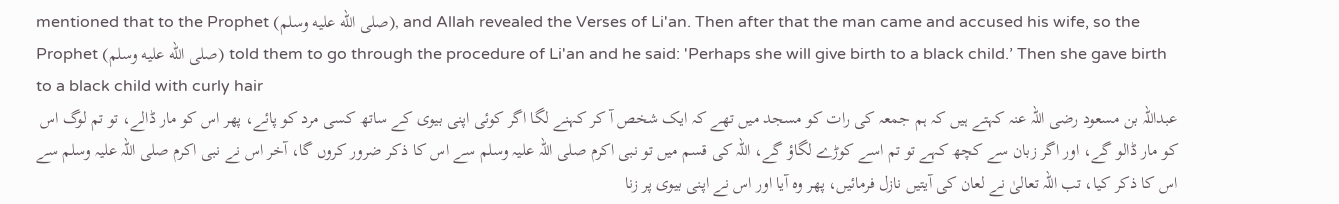mentioned that to the Prophet (صلى الله عليه وسلم), and Allah revealed the Verses of Li'an. Then after that the man came and accused his wife, so the Prophet (صلى الله عليه وسلم) told them to go through the procedure of Li'an and he said: 'Perhaps she will give birth to a black child.’ Then she gave birth to a black child with curly hair
عبداللہ بن مسعود رضی اللہ عنہ کہتے ہیں کہ ہم جمعہ کی رات کو مسجد میں تھے کہ ایک شخص آ کر کہنے لگا اگر کوئی اپنی بیوی کے ساتھ کسی مرد کو پائے، پھر اس کو مار ڈالے، تو تم لوگ اس کو مار ڈالو گے، اور اگر زبان سے کچھ کہے تو تم اسے کوڑے لگاؤ گے، اللہ کی قسم میں تو نبی اکرم صلی اللہ علیہ وسلم سے اس کا ذکر ضرور کروں گا، آخر اس نے نبی اکرم صلی اللہ علیہ وسلم سے اس کا ذکر کیا، تب اللہ تعالیٰ نے لعان کی آیتیں نازل فرمائیں، پھر وہ آیا اور اس نے اپنی بیوی پر زنا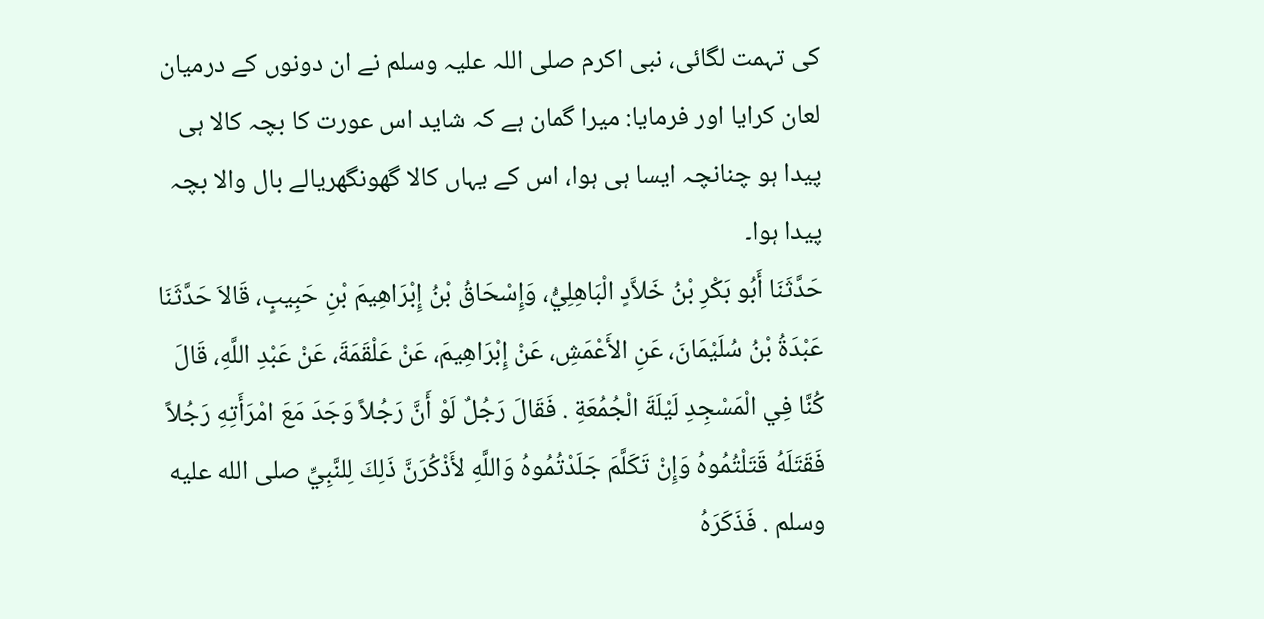کی تہمت لگائی، نبی اکرم صلی اللہ علیہ وسلم نے ان دونوں کے درمیان لعان کرایا اور فرمایا: میرا گمان ہے کہ شاید اس عورت کا بچہ کالا ہی پیدا ہو چنانچہ ایسا ہی ہوا، اس کے یہاں کالا گھونگھریالے بال والا بچہ پیدا ہوا۔
حَدَّثَنَا أَبُو بَكْرِ بْنُ خَلاَّدٍ الْبَاهِلِيُّ، وَإِسْحَاقُ بْنُ إِبْرَاهِيمَ بْنِ حَبِيبٍ، قَالاَ حَدَّثَنَا عَبْدَةُ بْنُ سُلَيْمَانَ، عَنِ الأَعْمَشِ، عَنْ إِبْرَاهِيمَ، عَنْ عَلْقَمَةَ، عَنْ عَبْدِ اللَّهِ، قَالَ كُنَّا فِي الْمَسْجِدِ لَيْلَةَ الْجُمُعَةِ . فَقَالَ رَجُلٌ لَوْ أَنَّ رَجُلاً وَجَدَ مَعَ امْرَأَتِهِ رَجُلاً فَقَتَلَهُ قَتَلْتُمُوهُ وَإِنْ تَكَلَّمَ جَلَدْتُمُوهُ وَاللَّهِ لأَذْكُرَنَّ ذَلِكَ لِلنَّبِيِّ صلى الله عليه وسلم . فَذَكَرَهُ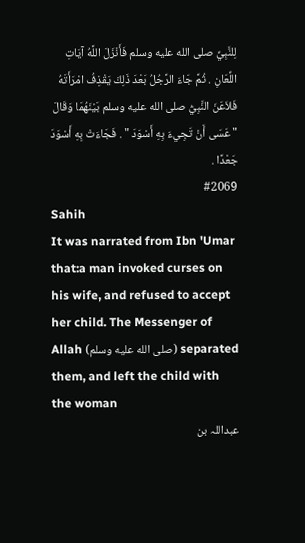لِلنَّبِيِّ صلى الله عليه وسلم فَأَنْزَلَ اللَّهُ آيَاتِ اللِّعَانِ . ثُمَّ جَاءَ الرَّجُلُ بَعْدَ ذَلِكَ يَقْذِفُ امْرَأَتَهُ فَلاَعَنَ النَّبِيُّ صلى الله عليه وسلم بَيْنَهُمَا وَقَالَ " عَسَى أَنْ تَجِيءَ بِهِ أَسْوَدَ " . فَجَاءَتْ بِهِ أَسْوَدَ جَعْدًا .
#2069
Sahih
It was narrated from Ibn 'Umar that:a man invoked curses on his wife, and refused to accept her child. The Messenger of Allah (صلى الله عليه وسلم) separated them, and left the child with the woman
عبداللہ بن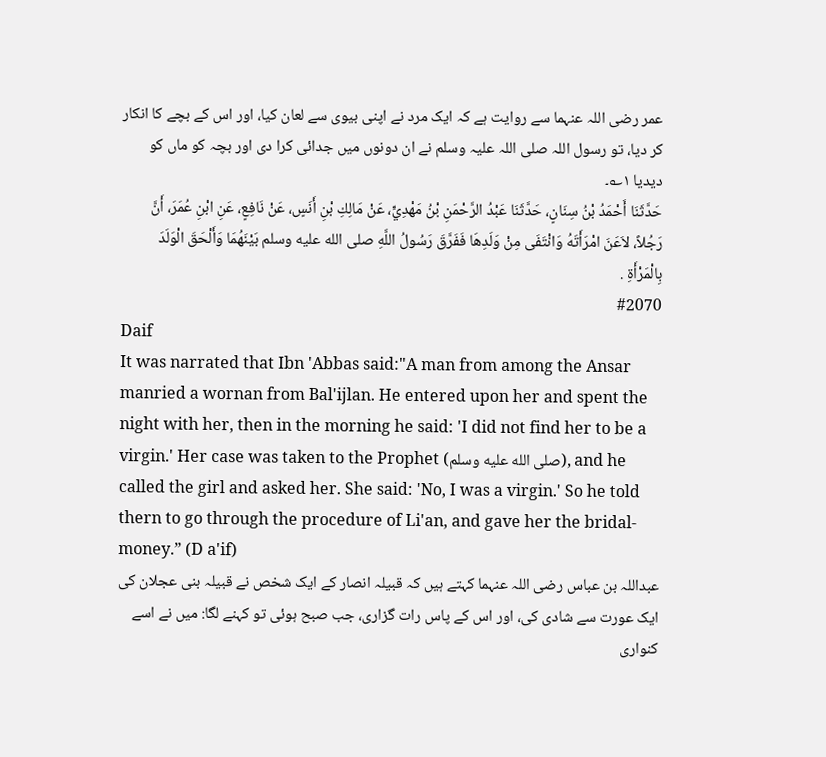عمر رضی اللہ عنہما سے روایت ہے کہ ایک مرد نے اپنی بیوی سے لعان کیا، اور اس کے بچے کا انکار کر دیا، تو رسول اللہ صلی اللہ علیہ وسلم نے ان دونوں میں جدائی کرا دی اور بچہ کو ماں کو دیدیا ۱؎۔
حَدَّثَنَا أَحْمَدُ بْنُ سِنَانٍ، حَدَّثَنَا عَبْدُ الرَّحْمَنِ بْنُ مَهْدِيٍّ، عَنْ مَالِكِ بْنِ أَنَسٍ، عَنْ نَافِعٍ، عَنِ ابْنِ عُمَرَ، أَنَّ رَجُلاً، لاَعَنَ امْرَأَتَهُ وَانْتَفَى مِنْ وَلَدِهَا فَفَرَّقَ رَسُولُ اللَّهِ صلى الله عليه وسلم بَيْنَهُمَا وَأَلْحَقَ الْوَلَدَ بِالْمَرْأَةِ .
#2070
Daif
It was narrated that Ibn 'Abbas said:"A man from among the Ansar manried a wornan from Bal'ijlan. He entered upon her and spent the night with her, then in the morning he said: 'I did not find her to be a virgin.' Her case was taken to the Prophet (صلى الله عليه وسلم), and he called the girl and asked her. She said: 'No, I was a virgin.' So he told thern to go through the procedure of Li'an, and gave her the bridal-money.” (D a'if)
عبداللہ بن عباس رضی اللہ عنہما کہتے ہیں کہ قبیلہ انصار کے ایک شخص نے قبیلہ بنی عجلان کی ایک عورت سے شادی کی، اور اس کے پاس رات گزاری، جب صبح ہوئی تو کہنے لگا: میں نے اسے کنواری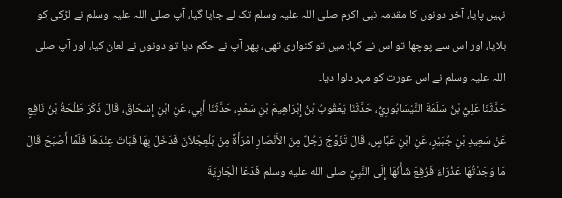نہیں پایا، آخر دونوں کا مقدمہ نبی اکرم صلی اللہ علیہ وسلم تک لے جایا گیا، آپ صلی اللہ علیہ وسلم نے لڑکی کو بلایا، اور اس سے پوچھا تو اس نے کہا: میں تو کنواری تھی، پھر آپ نے حکم دیا تو دونوں نے لعان کیا، اور آپ صلی اللہ علیہ وسلم نے اس عورت کو مہر دلوا دیا۔
حَدَّثَنَا عَلِيُّ بْنُ سَلَمَةَ النَّيْسَابُورِيُّ، حَدَّثَنَا يَعْقُوبُ بْنُ إِبْرَاهِيمَ بْنِ سَعْدٍ، حَدَّثَنَا أَبِي، عَنِ ابْنِ إِسْحَاقَ، قَالَ ذَكَرَ طَلْحَةُ بْنُ نَافِعٍ عَنْ سَعِيدِ بْنِ جُبَيْرٍ، عَنِ ابْنِ عَبَّاسٍ، قَالَ تَزَوَّجَ رَجُلٌ مِنَ الأَنْصَارِ امْرَأَةً مِنْ بَلْعِجْلاَنَ فَدَخَلَ بِهَا فَبَاتَ عِنْدَهَا فَلَمَّا أَصْبَحَ قَالَ مَا وَجَدْتُهَا عَذْرَاءَ فَرُفِعَ شَأْنُهَا إِلَى النَّبِيِّ صلى الله عليه وسلم فَدَعَا الْجَارِيَةَ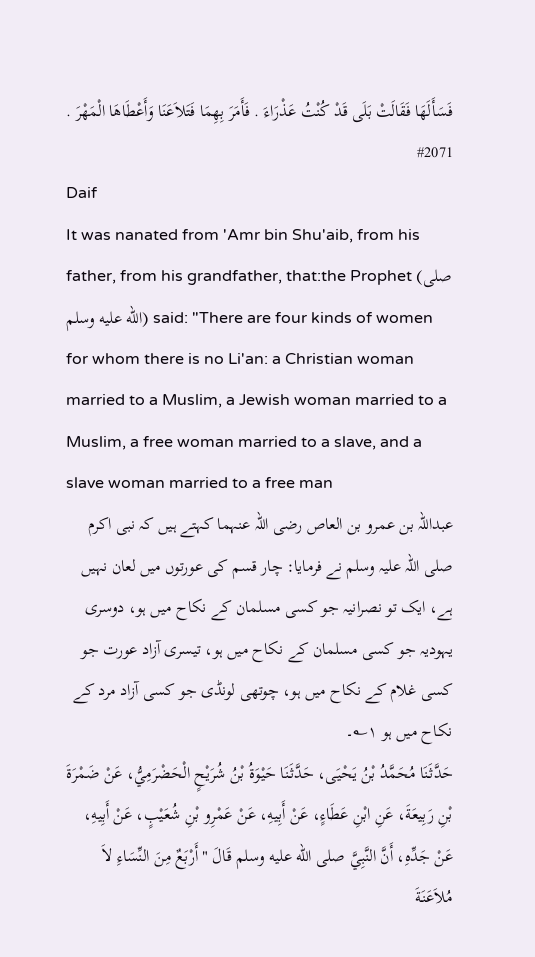فَسَأَلَهَا فَقَالَتْ بَلَى قَدْ كُنْتُ عَذْرَاءَ . فَأَمَرَ بِهِمَا فَتَلاَعَنَا وَأَعْطَاهَا الْمَهْرَ .
#2071
Daif
It was nanated from 'Amr bin Shu'aib, from his father, from his grandfather, that:the Prophet (صلى الله عليه وسلم) said: "There are four kinds of women for whom there is no Li'an: a Christian woman married to a Muslim, a Jewish woman married to a Muslim, a free woman married to a slave, and a slave woman married to a free man
عبداللہ بن عمرو بن العاص رضی اللہ عنہما کہتے ہیں کہ نبی اکرم صلی اللہ علیہ وسلم نے فرمایا: چار قسم کی عورتوں میں لعان نہیں ہے، ایک تو نصرانیہ جو کسی مسلمان کے نکاح میں ہو، دوسری یہودیہ جو کسی مسلمان کے نکاح میں ہو، تیسری آزاد عورت جو کسی غلام کے نکاح میں ہو، چوتھی لونڈی جو کسی آزاد مرد کے نکاح میں ہو ۱؎۔
حَدَّثَنَا مُحَمَّدُ بْنُ يَحْيَى، حَدَّثَنَا حَيْوَةُ بْنُ شُرَيْحٍ الْحَضْرَمِيُّ، عَنْ ضَمْرَةَ بْنِ رَبِيعَةَ، عَنِ ابْنِ عَطَاءٍ، عَنْ أَبِيهِ، عَنْ عَمْرِو بْنِ شُعَيْبٍ، عَنْ أَبِيهِ، عَنْ جَدِّهِ، أَنَّ النَّبِيَّ صلى الله عليه وسلم قَالَ " أَرْبَعٌ مِنَ النِّسَاءِ لاَ مُلاَعَنَةَ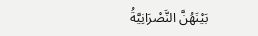بَيْنَهُنَّ النَّصْرَانِيَّةُ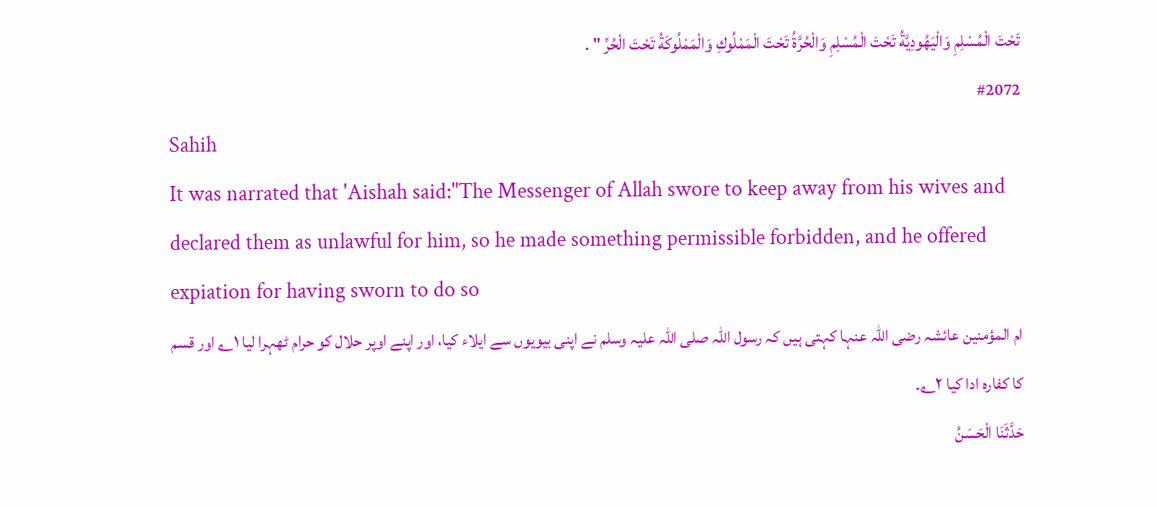تَحْتَ الْمُسْلِمِ وَالْيَهُودِيَّةُ تَحْتَ الْمُسْلِمِ وَالْحُرَّةُ تَحْتَ الْمَمْلُوكِ وَالْمَمْلُوكَةُ تَحْتَ الْحُرِّ " .
#2072
Sahih
It was narrated that 'Aishah said:"The Messenger of Allah swore to keep away from his wives and declared them as unlawful for him, so he made something permissible forbidden, and he offered expiation for having sworn to do so
ام المؤمنین عائشہ رضی اللہ عنہا کہتی ہیں کہ رسول اللہ صلی اللہ علیہ وسلم نے اپنی بیویوں سے ایلاء کیا، اور اپنے اوپر حلال کو حرام ٹھہرا لیا ۱؎ اور قسم کا کفارہ ادا کیا ۲؎۔
حَدَّثَنَا الْحَسَنُ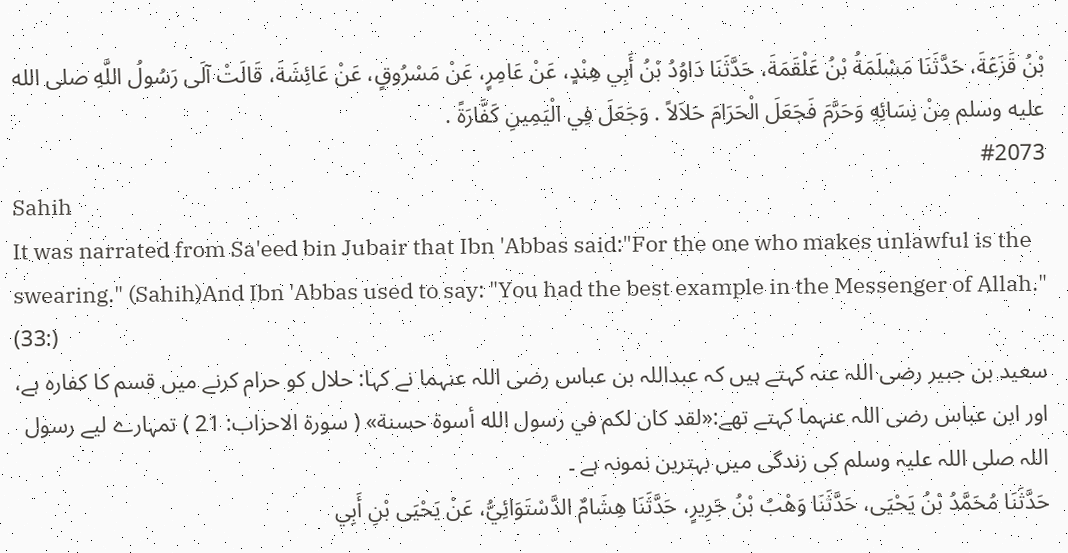بْنُ قَزَعَةَ، حَدَّثَنَا مَسْلَمَةُ بْنُ عَلْقَمَةَ، حَدَّثَنَا دَاوُدُ بْنُ أَبِي هِنْدٍ، عَنْ عَامِرٍ، عَنْ مَسْرُوقٍ، عَنْ عَائِشَةَ، قَالَتْ آلَى رَسُولُ اللَّهِ صلى الله عليه وسلم مِنْ نِسَائِهِ وَحَرَّمَ فَجَعَلَ الْحَرَامَ حَلاَلاً . وَجَعَلَ فِي الْيَمِينِ كَفَّارَةً .
#2073
Sahih
It was narrated from Sa'eed bin Jubair that Ibn 'Abbas said:"For the one who makes unlawful is the swearing." (Sahih)And Ibn 'Abbas used to say: "You had the best example in the Messenger of Allah." (33:)
سعید بن جبیر رضی اللہ عنہ کہتے ہیں کہ عبداللہ بن عباس رضی اللہ عنہما نے کہا: حلال کو حرام کرنے میں قسم کا کفارہ ہے، اور ابن عباس رضی اللہ عنہما کہتے تھے:«لقد كان لكم في رسول الله أسوة حسنة» ( سورة الاحزاب: 21 ) تمہارے لیے رسول اللہ صلی اللہ علیہ وسلم کی زندگی میں بہترین نمونہ ہے ۔
حَدَّثَنَا مُحَمَّدُ بْنُ يَحْيَى، حَدَّثَنَا وَهْبُ بْنُ جَرِيرٍ، حَدَّثَنَا هِشَامٌ الدَّسْتَوَائِيُّ، عَنْ يَحْيَى بْنِ أَبِي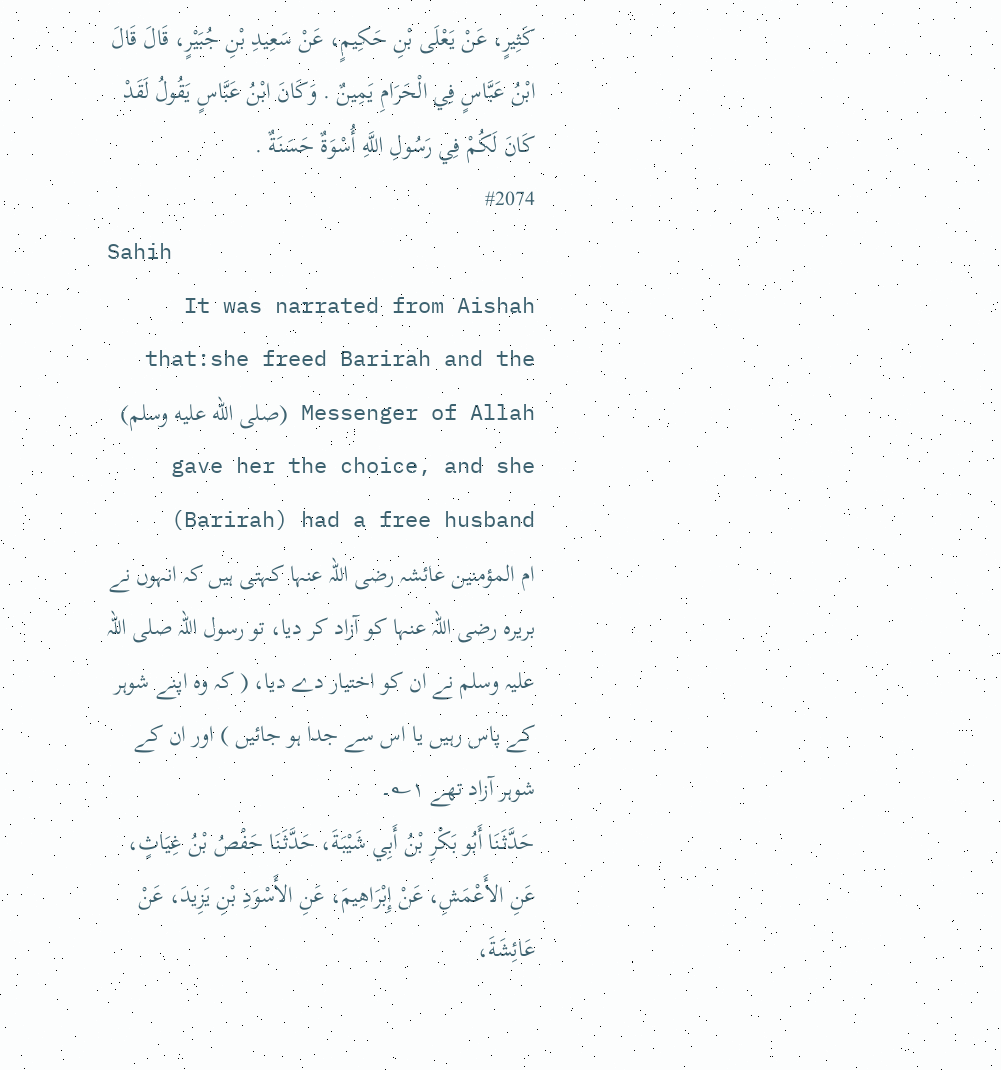كَثِيرٍ، عَنْ يَعْلَى بْنِ حَكِيمٍ، عَنْ سَعِيدِ بْنِ جُبَيْرٍ، قَالَ قَالَ ابْنُ عَبَّاسٍ فِي الْحَرَامِ يَمِينٌ . وَكَانَ ابْنُ عَبَّاسٍ يَقُولُ لَقَدْ كَانَ لَكُمْ فِي رَسُولِ اللَّهِ أُسْوَةٌ حَسَنَةٌ .
#2074
Sahih
It was narrated from Aishah that:she freed Barirah and the Messenger of Allah (صلى الله عليه وسلم) gave her the choice, and she (Barirah) had a free husband
ام المؤمنین عائشہ رضی اللہ عنہا کہتی ہیں کہ انہوں نے بریرہ رضی اللہ عنہا کو آزاد کر دیا، تو رسول اللہ صلی اللہ علیہ وسلم نے ان کو اختیار دے دیا، ( کہ وہ اپنے شوہر کے پاس رہیں یا اس سے جدا ہو جائیں ) اور ان کے شوہر آزاد تھے ۱؎۔
حَدَّثَنَا أَبُو بَكْرِ بْنُ أَبِي شَيْبَةَ، حَدَّثَنَا حَفْصُ بْنُ غِيَاثٍ، عَنِ الأَعْمَشِ، عَنْ إِبْرَاهِيمَ، عَنِ الأَسْوَدِ بْنِ يَزِيدَ، عَنْ عَائِشَةَ،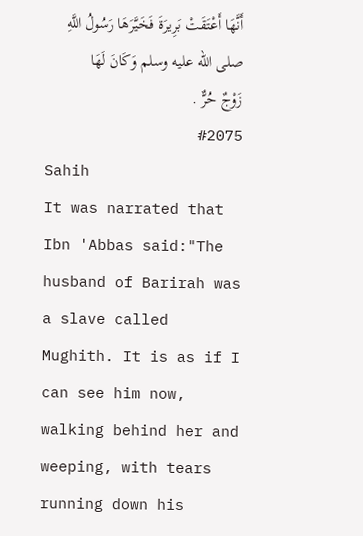أَنَّهَا أَعْتَقَتْ بَرِيرَةَ فَخَيَّرَهَا رَسُولُ اللَّهِ صلى الله عليه وسلم وَكَانَ لَهَا زَوْجٌ حُرٌّ .
#2075
Sahih
It was narrated that Ibn 'Abbas said:"The husband of Barirah was a slave called Mughith. It is as if I can see him now, walking behind her and weeping, with tears running down his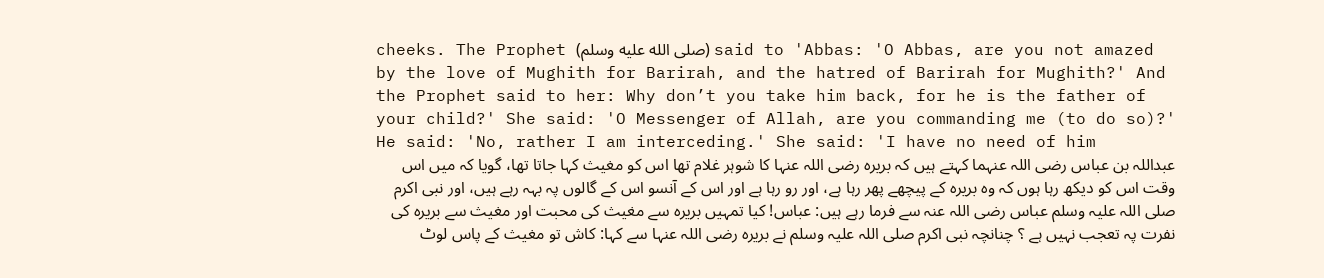cheeks. The Prophet (صلى الله عليه وسلم) said to 'Abbas: 'O Abbas, are you not amazed by the love of Mughith for Barirah, and the hatred of Barirah for Mughith?' And the Prophet said to her: Why don’t you take him back, for he is the father of your child?' She said: 'O Messenger of Allah, are you commanding me (to do so)?' He said: 'No, rather I am interceding.' She said: 'I have no need of him
عبداللہ بن عباس رضی اللہ عنہما کہتے ہیں کہ بریرہ رضی اللہ عنہا کا شوہر غلام تھا اس کو مغیث کہا جاتا تھا، گویا کہ میں اس وقت اس کو دیکھ رہا ہوں کہ وہ بریرہ کے پیچھے پھر رہا ہے، اور رو رہا ہے اور اس کے آنسو اس کے گالوں پہ بہہ رہے ہیں، اور نبی اکرم صلی اللہ علیہ وسلم عباس رضی اللہ عنہ سے فرما رہے ہیں: عباس! کیا تمہیں بریرہ سے مغیث کی محبت اور مغیث سے بریرہ کی نفرت پہ تعجب نہیں ہے ؟ چنانچہ نبی اکرم صلی اللہ علیہ وسلم نے بریرہ رضی اللہ عنہا سے کہا: کاش تو مغیث کے پاس لوٹ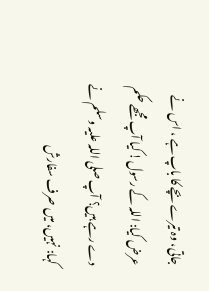جاتی، وہ تیرے بچے کا باپ ہے ، اس نے عرض کیا: اللہ کے رسول! کیا آپ مجھے حکم دے رہے ہیں؟ آپ صلی اللہ علیہ وسلم نے کہا: نہیں، میں صرف سفارش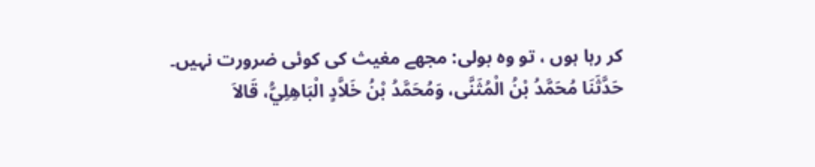کر رہا ہوں ، تو وہ بولی: مجھے مغیث کی کوئی ضرورت نہیں۔
حَدَّثَنَا مُحَمَّدُ بْنُ الْمُثَنَّى، وَمُحَمَّدُ بْنُ خَلاَّدٍ الْبَاهِلِيُّ، قَالاَ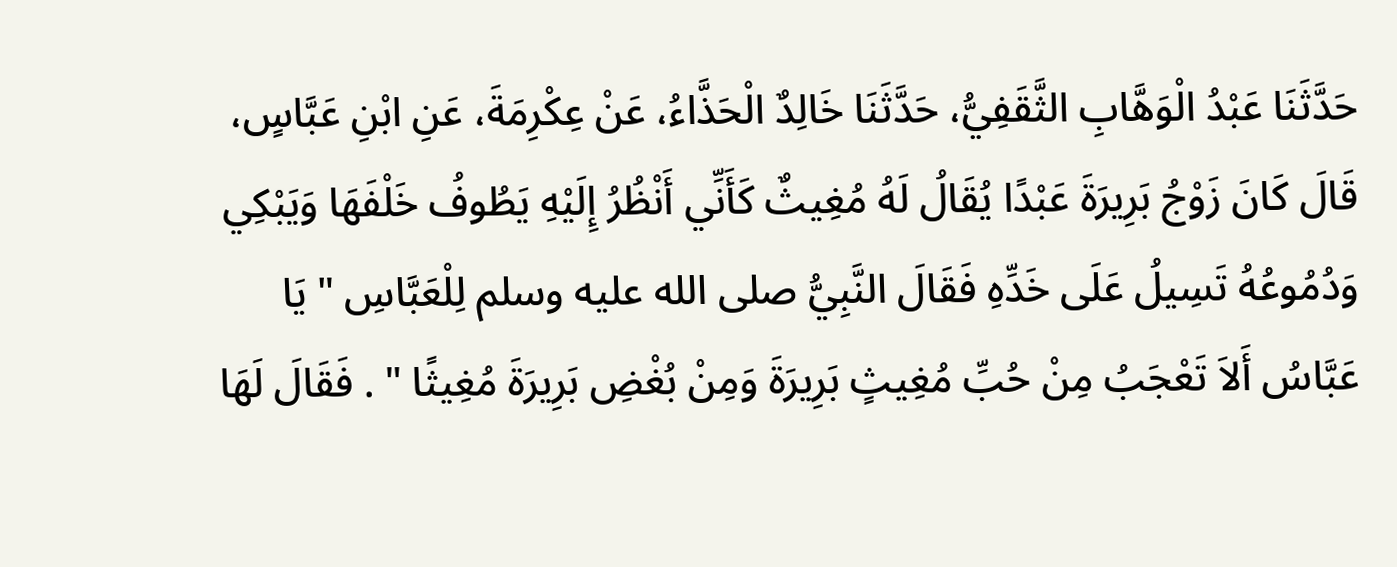حَدَّثَنَا عَبْدُ الْوَهَّابِ الثَّقَفِيُّ، حَدَّثَنَا خَالِدٌ الْحَذَّاءُ، عَنْ عِكْرِمَةَ، عَنِ ابْنِ عَبَّاسٍ، قَالَ كَانَ زَوْجُ بَرِيرَةَ عَبْدًا يُقَالُ لَهُ مُغِيثٌ كَأَنِّي أَنْظُرُ إِلَيْهِ يَطُوفُ خَلْفَهَا وَيَبْكِي وَدُمُوعُهُ تَسِيلُ عَلَى خَدِّهِ فَقَالَ النَّبِيُّ صلى الله عليه وسلم لِلْعَبَّاسِ " يَا عَبَّاسُ أَلاَ تَعْجَبُ مِنْ حُبِّ مُغِيثٍ بَرِيرَةَ وَمِنْ بُغْضِ بَرِيرَةَ مُغِيثًا " . فَقَالَ لَهَا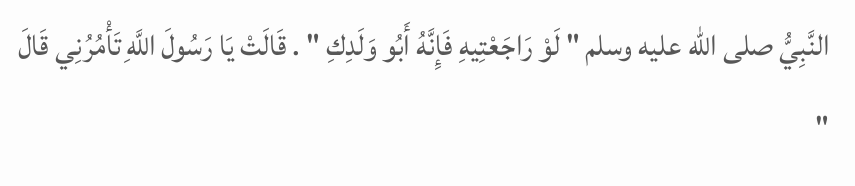النَّبِيُّ صلى الله عليه وسلم " لَوْ رَاجَعْتِيهِ فَإِنَّهُ أَبُو وَلَدِكِ " . قَالَتْ يَا رَسُولَ اللَّهِ تَأْمُرُنِي قَالَ "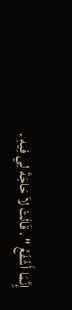إِنَّمَا أَشْفَعُ " . قَالَتْ لاَ حَاجَةَ لِي فِيهِ .